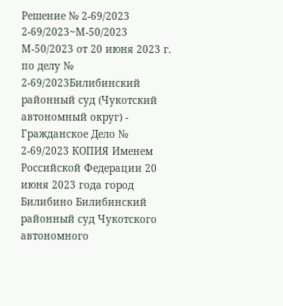Решение № 2-69/2023 2-69/2023~М-50/2023 М-50/2023 от 20 июня 2023 г. по делу № 2-69/2023Билибинский районный суд (Чукотский автономный округ) - Гражданское Дело № 2-69/2023 КОПИЯ Именем Российской Федерации 20 июня 2023 года город Билибино Билибинский районный суд Чукотского автономного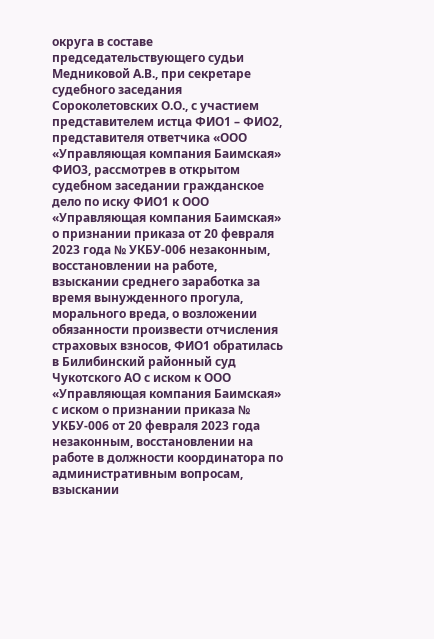округа в составе председательствующего судьи Медниковой А.В., при секретаре судебного заседания Сороколетовских О.О., с участием представителем истца ФИО1 – ФИО2, представителя ответчика «ООО «Управляющая компания Баимская» ФИО3, рассмотрев в открытом судебном заседании гражданское дело по иску ФИО1 к ООО «Управляющая компания Баимская» о признании приказа от 20 февраля 2023 года № УКБУ-006 незаконным, восстановлении на работе, взыскании среднего заработка за время вынужденного прогула, морального вреда, о возложении обязанности произвести отчисления страховых взносов, ФИО1 обратилась в Билибинский районный суд Чукотского АО с иском к ООО «Управляющая компания Баимская» с иском о признании приказа № УКБУ-006 от 20 февраля 2023 года незаконным, восстановлении на работе в должности координатора по административным вопросам, взыскании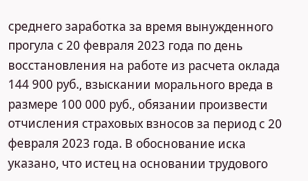среднего заработка за время вынужденного прогула с 20 февраля 2023 года по день восстановления на работе из расчета оклада 144 900 руб., взыскании морального вреда в размере 100 000 руб., обязании произвести отчисления страховых взносов за период с 20 февраля 2023 года. В обоснование иска указано, что истец на основании трудового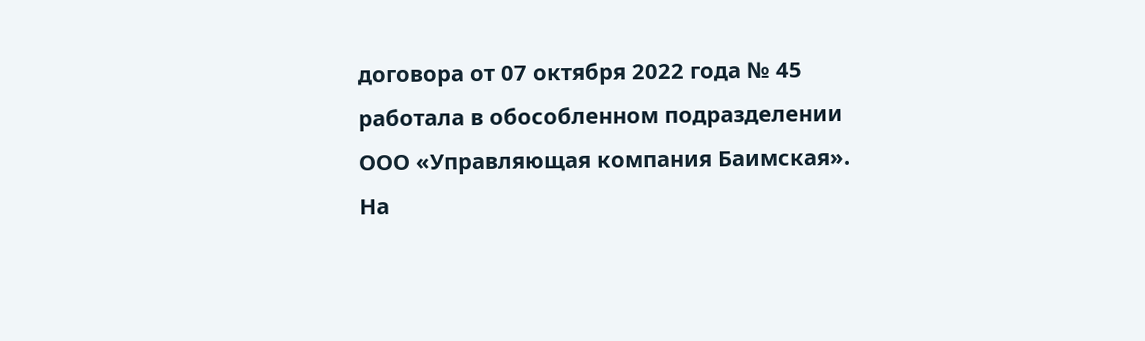договора от 07 октября 2022 года № 45 работала в обособленном подразделении ООО «Управляющая компания Баимская». На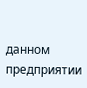данном предприятии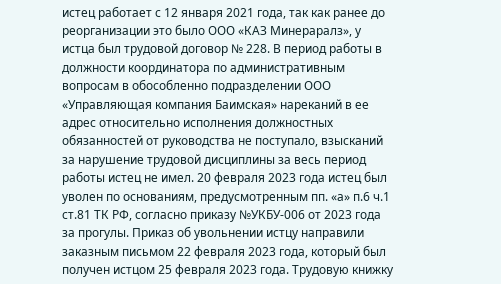истец работает с 12 января 2021 года, так как ранее до реорганизации это было ООО «КАЗ Минераралз», у истца был трудовой договор № 228. В период работы в должности координатора по административным вопросам в обособленно подразделении ООО «Управляющая компания Баимская» нареканий в ее адрес относительно исполнения должностных обязанностей от руководства не поступало, взысканий за нарушение трудовой дисциплины за весь период работы истец не имел. 20 февраля 2023 года истец был уволен по основаниям, предусмотренным пп. «а» п.6 ч.1 ст.81 ТК РФ, согласно приказу №УКБУ-006 от 2023 года за прогулы. Приказ об увольнении истцу направили заказным письмом 22 февраля 2023 года, который был получен истцом 25 февраля 2023 года. Трудовую книжку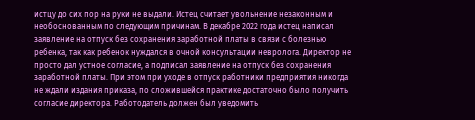истцу до сих пор на руки не выдали. Истец считает увольнение незаконным и необоснованным по следующим причинам. В декабре 2022 года истец написал заявление на отпуск без сохранения заработной платы в связи с болезнью ребенка, так как ребенок нуждался в очной консультации невролога. Директор не просто дал устное согласие, а подписал заявление на отпуск без сохранения заработной платы. При этом при уходе в отпуск работники предприятия никогда не ждали издания приказа, по сложившейся практике достаточно было получить согласие директора. Работодатель должен был уведомить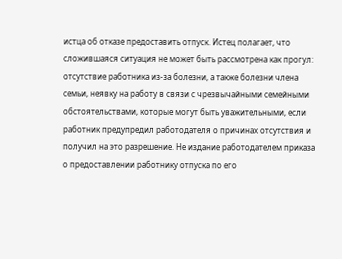истца об отказе предоставить отпуск. Истец полагает, что сложившаяся ситуация не может быть рассмотрена как прогул: отсутствие работника из-за болезни, а также болезни члена семьи, неявку на работу в связи с чрезвычайными семейными обстоятельствами, которые могут быть уважительными, если работник предупредил работодателя о причинах отсутствия и получил на это разрешение. Не издание работодателем приказа о предоставлении работнику отпуска по его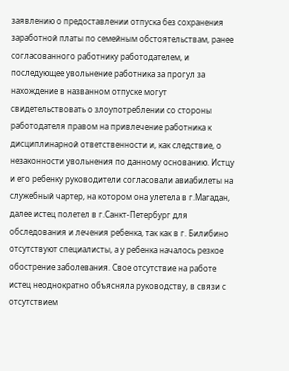заявлению о предоставлении отпуска без сохранения заработной платы по семейным обстоятельствам, ранее согласованного работнику работодателем, и последующее увольнение работника за прогул за нахождение в названном отпуске могут свидетельствовать о злоупотреблении со стороны работодателя правом на привлечение работника к дисциплинарной ответственности и, как следствие, о незаконности увольнения по данному основанию. Истцу и его ребенку руководители согласовали авиабилеты на служебный чартер, на котором она улетела в г.Магадан, далее истец полетел в г.Санкт-Петербург для обследования и лечения ребенка, так как в г. Билибино отсутствуют специалисты, а у ребенка началось резкое обострение заболевания. Свое отсутствие на работе истец неоднократно объясняла руководству, в связи с отсутствием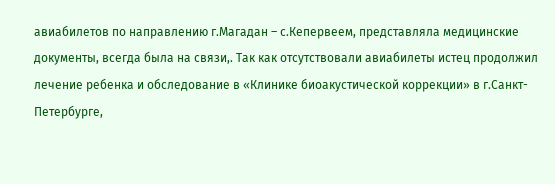авиабилетов по направлению г.Магадан – с.Кепервеем, представляла медицинские документы, всегда была на связи,. Так как отсутствовали авиабилеты истец продолжил лечение ребенка и обследование в «Клинике биоакустической коррекции» в г.Санкт-Петербурге,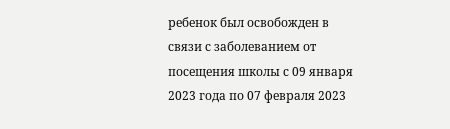ребенок был освобожден в связи с заболеванием от посещения школы с 09 января 2023 года по 07 февраля 2023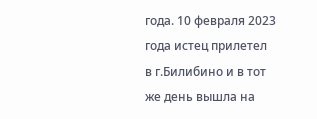года. 10 февраля 2023 года истец прилетел в г.Билибино и в тот же день вышла на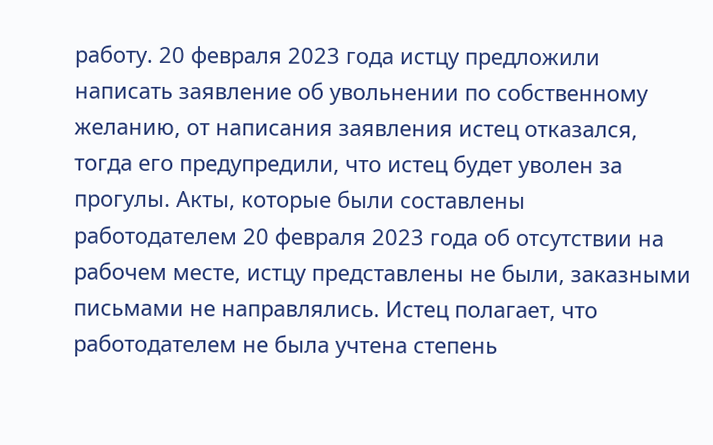работу. 20 февраля 2023 года истцу предложили написать заявление об увольнении по собственному желанию, от написания заявления истец отказался, тогда его предупредили, что истец будет уволен за прогулы. Акты, которые были составлены работодателем 20 февраля 2023 года об отсутствии на рабочем месте, истцу представлены не были, заказными письмами не направлялись. Истец полагает, что работодателем не была учтена степень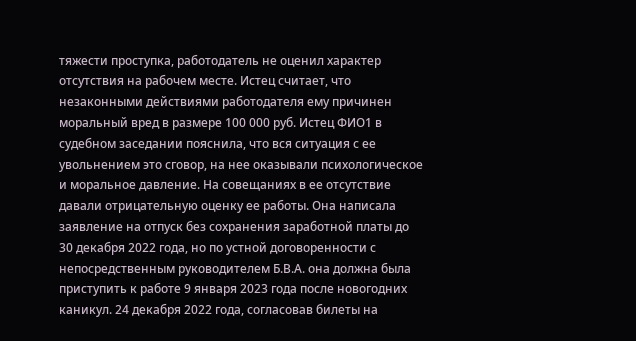тяжести проступка, работодатель не оценил характер отсутствия на рабочем месте. Истец считает, что незаконными действиями работодателя ему причинен моральный вред в размере 100 000 руб. Истец ФИО1 в судебном заседании пояснила, что вся ситуация с ее увольнением это сговор, на нее оказывали психологическое и моральное давление. На совещаниях в ее отсутствие давали отрицательную оценку ее работы. Она написала заявление на отпуск без сохранения заработной платы до 30 декабря 2022 года, но по устной договоренности с непосредственным руководителем Б.В.А. она должна была приступить к работе 9 января 2023 года после новогодних каникул. 24 декабря 2022 года, согласовав билеты на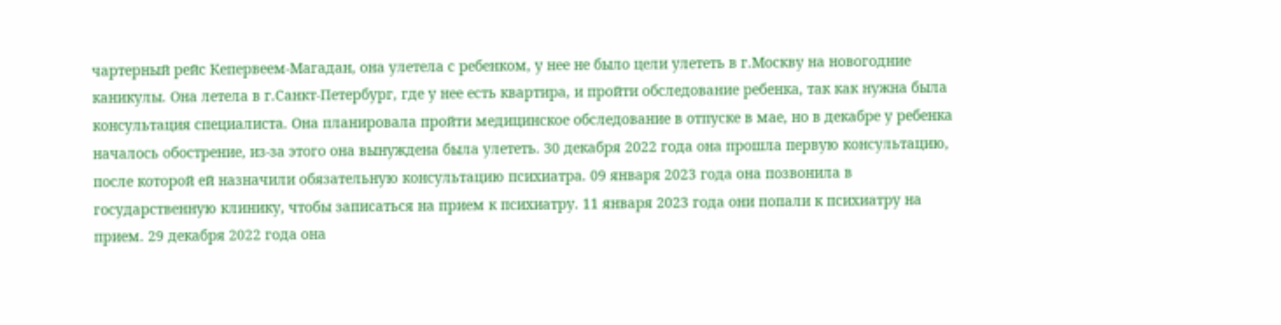чартерный рейс Кепервеем-Магадан, она улетела с ребенком, у нее не было цели улететь в г.Москву на новогодние каникулы. Она летела в г.Санкт-Петербург, где у нее есть квартира, и пройти обследование ребенка, так как нужна была консультация специалиста. Она планировала пройти медицинское обследование в отпуске в мае, но в декабре у ребенка началось обострение, из-за этого она вынуждена была улететь. 30 декабря 2022 года она прошла первую консультацию, после которой ей назначили обязательную консультацию психиатра. 09 января 2023 года она позвонила в государственную клинику, чтобы записаться на прием к психиатру. 11 января 2023 года они попали к психиатру на прием. 29 декабря 2022 года она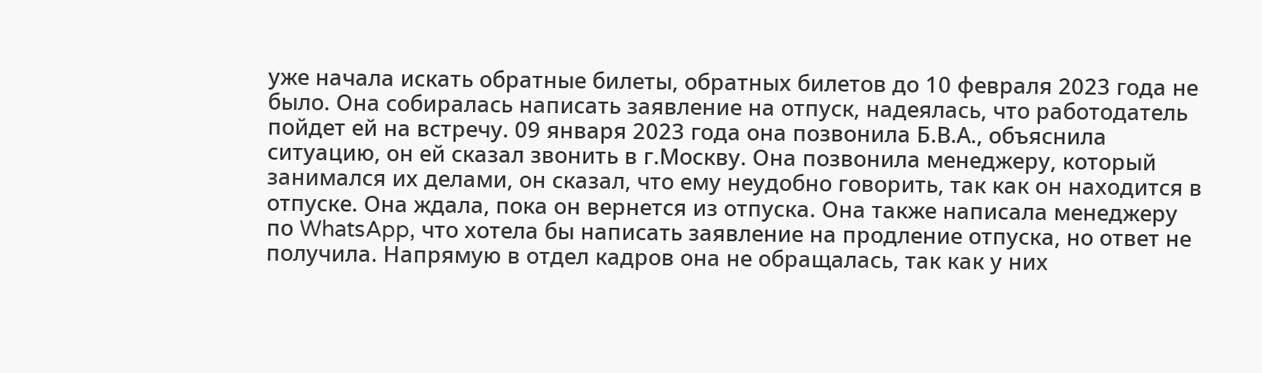уже начала искать обратные билеты, обратных билетов до 10 февраля 2023 года не было. Она собиралась написать заявление на отпуск, надеялась, что работодатель пойдет ей на встречу. 09 января 2023 года она позвонила Б.В.А., объяснила ситуацию, он ей сказал звонить в г.Москву. Она позвонила менеджеру, который занимался их делами, он сказал, что ему неудобно говорить, так как он находится в отпуске. Она ждала, пока он вернется из отпуска. Она также написала менеджеру по WhatsApp, что хотела бы написать заявление на продление отпуска, но ответ не получила. Напрямую в отдел кадров она не обращалась, так как у них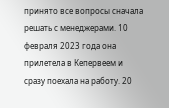принято все вопросы сначала решать с менеджерами. 10 февраля 2023 года она прилетела в Кепервеем и сразу поехала на работу. 20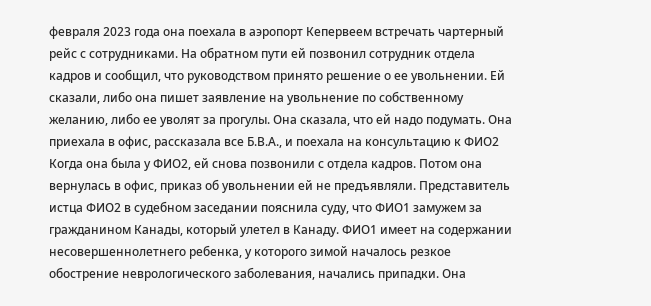февраля 2023 года она поехала в аэропорт Кепервеем встречать чартерный рейс с сотрудниками. На обратном пути ей позвонил сотрудник отдела кадров и сообщил, что руководством принято решение о ее увольнении. Ей сказали, либо она пишет заявление на увольнение по собственному желанию, либо ее уволят за прогулы. Она сказала, что ей надо подумать. Она приехала в офис, рассказала все Б.В.А., и поехала на консультацию к ФИО2 Когда она была у ФИО2, ей снова позвонили с отдела кадров. Потом она вернулась в офис, приказ об увольнении ей не предъявляли. Представитель истца ФИО2 в судебном заседании пояснила суду, что ФИО1 замужем за гражданином Канады, который улетел в Канаду. ФИО1 имеет на содержании несовершеннолетнего ребенка, у которого зимой началось резкое обострение неврологического заболевания, начались припадки. Она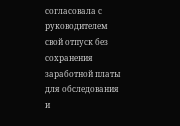согласовала с руководителем свой отпуск без сохранения заработной платы для обследования и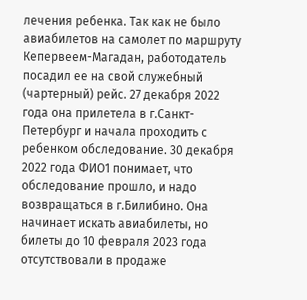лечения ребенка. Так как не было авиабилетов на самолет по маршруту Кепервеем-Магадан, работодатель посадил ее на свой служебный (чартерный) рейс. 27 декабря 2022 года она прилетела в г.Санкт-Петербург и начала проходить с ребенком обследование. 30 декабря 2022 года ФИО1 понимает, что обследование прошло, и надо возвращаться в г.Билибино. Она начинает искать авиабилеты, но билеты до 10 февраля 2023 года отсутствовали в продаже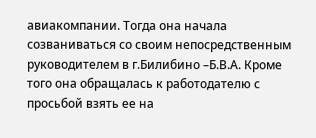авиакомпании. Тогда она начала созваниваться со своим непосредственным руководителем в г.Билибино –Б.В.А. Кроме того она обращалась к работодателю с просьбой взять ее на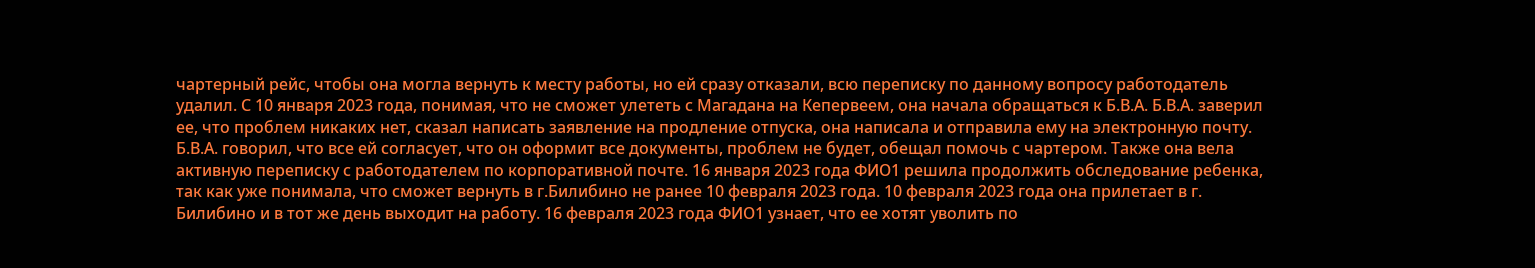чартерный рейс, чтобы она могла вернуть к месту работы, но ей сразу отказали, всю переписку по данному вопросу работодатель удалил. С 10 января 2023 года, понимая, что не сможет улететь с Магадана на Кепервеем, она начала обращаться к Б.В.А. Б.В.А. заверил ее, что проблем никаких нет, сказал написать заявление на продление отпуска, она написала и отправила ему на электронную почту. Б.В.А. говорил, что все ей согласует, что он оформит все документы, проблем не будет, обещал помочь с чартером. Также она вела активную переписку с работодателем по корпоративной почте. 16 января 2023 года ФИО1 решила продолжить обследование ребенка, так как уже понимала, что сможет вернуть в г.Билибино не ранее 10 февраля 2023 года. 10 февраля 2023 года она прилетает в г. Билибино и в тот же день выходит на работу. 16 февраля 2023 года ФИО1 узнает, что ее хотят уволить по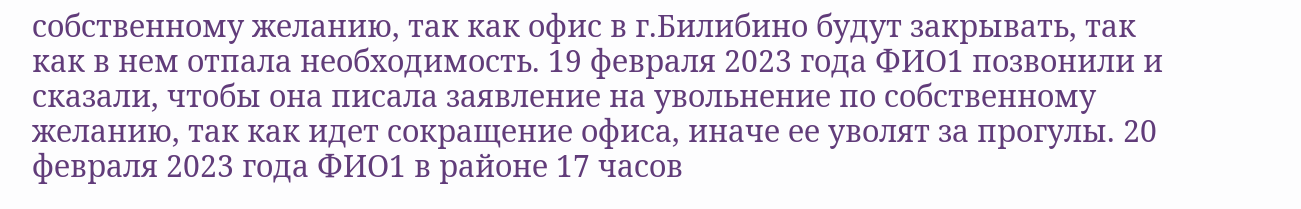собственному желанию, так как офис в г.Билибино будут закрывать, так как в нем отпала необходимость. 19 февраля 2023 года ФИО1 позвонили и сказали, чтобы она писала заявление на увольнение по собственному желанию, так как идет сокращение офиса, иначе ее уволят за прогулы. 20 февраля 2023 года ФИО1 в районе 17 часов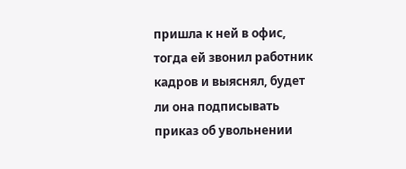пришла к ней в офис, тогда ей звонил работник кадров и выяснял, будет ли она подписывать приказ об увольнении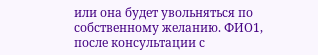или она будет увольняться по собственному желанию. ФИО1, после консультации с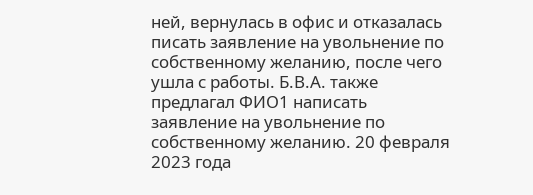ней, вернулась в офис и отказалась писать заявление на увольнение по собственному желанию, после чего ушла с работы. Б.В.А. также предлагал ФИО1 написать заявление на увольнение по собственному желанию. 20 февраля 2023 года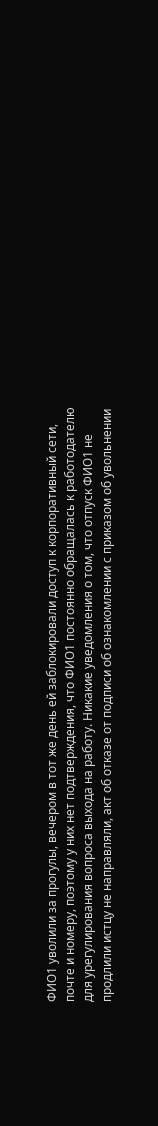ФИО1 уволили за прогулы, вечером в тот же день ей заблокировали доступ к корпоративный сети, почте и номеру, поэтому у них нет подтверждения, что ФИО1 постоянно обращалась к работодателю для урегулирования вопроса выхода на работу. Никакие уведомления о том, что отпуск ФИО1 не продлили истцу не направляли, акт об отказе от подписи об ознакомлении с приказом об увольнении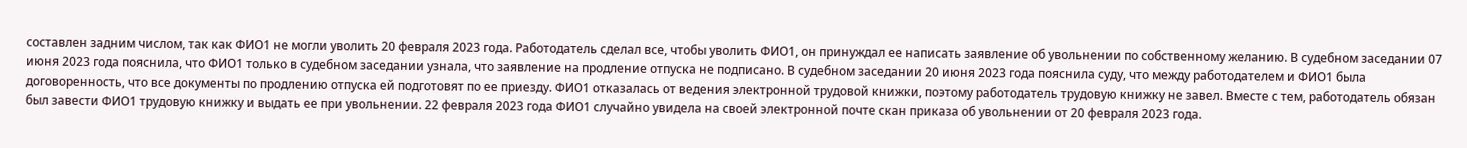составлен задним числом, так как ФИО1 не могли уволить 20 февраля 2023 года. Работодатель сделал все, чтобы уволить ФИО1, он принуждал ее написать заявление об увольнении по собственному желанию. В судебном заседании 07 июня 2023 года пояснила, что ФИО1 только в судебном заседании узнала, что заявление на продление отпуска не подписано. В судебном заседании 20 июня 2023 года пояснила суду, что между работодателем и ФИО1 была договоренность, что все документы по продлению отпуска ей подготовят по ее приезду. ФИО1 отказалась от ведения электронной трудовой книжки, поэтому работодатель трудовую книжку не завел. Вместе с тем, работодатель обязан был завести ФИО1 трудовую книжку и выдать ее при увольнении. 22 февраля 2023 года ФИО1 случайно увидела на своей электронной почте скан приказа об увольнении от 20 февраля 2023 года.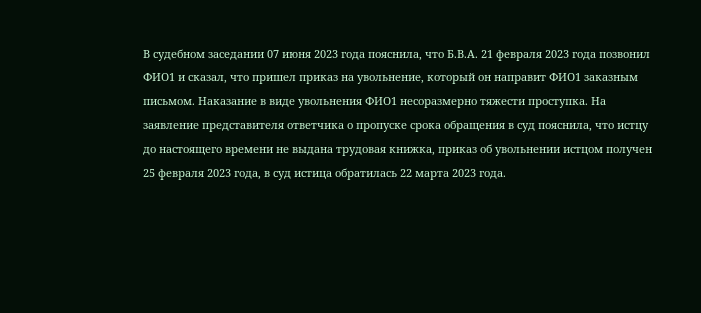В судебном заседании 07 июня 2023 года пояснила, что Б.В.А. 21 февраля 2023 года позвонил ФИО1 и сказал, что пришел приказ на увольнение, который он направит ФИО1 заказным письмом. Наказание в виде увольнения ФИО1 несоразмерно тяжести проступка. На заявление представителя ответчика о пропуске срока обращения в суд пояснила, что истцу до настоящего времени не выдана трудовая книжка, приказ об увольнении истцом получен 25 февраля 2023 года, в суд истица обратилась 22 марта 2023 года.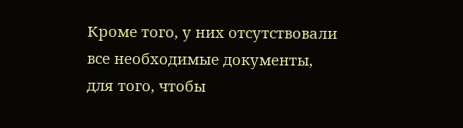Кроме того, у них отсутствовали все необходимые документы, для того, чтобы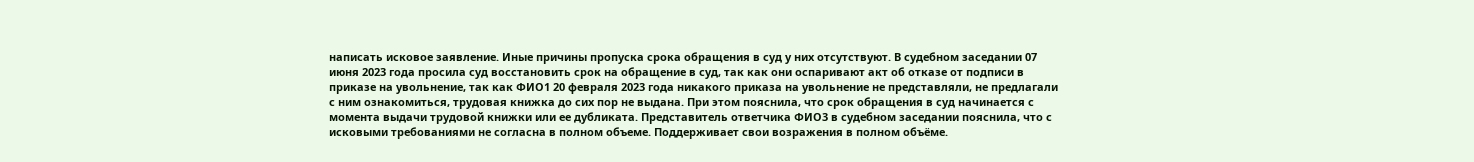написать исковое заявление. Иные причины пропуска срока обращения в суд у них отсутствуют. В судебном заседании 07 июня 2023 года просила суд восстановить срок на обращение в суд, так как они оспаривают акт об отказе от подписи в приказе на увольнение, так как ФИО1 20 февраля 2023 года никакого приказа на увольнение не представляли, не предлагали с ним ознакомиться, трудовая книжка до сих пор не выдана. При этом пояснила, что срок обращения в суд начинается с момента выдачи трудовой книжки или ее дубликата. Представитель ответчика ФИО3 в судебном заседании пояснила, что с исковыми требованиями не согласна в полном объеме. Поддерживает свои возражения в полном объёме.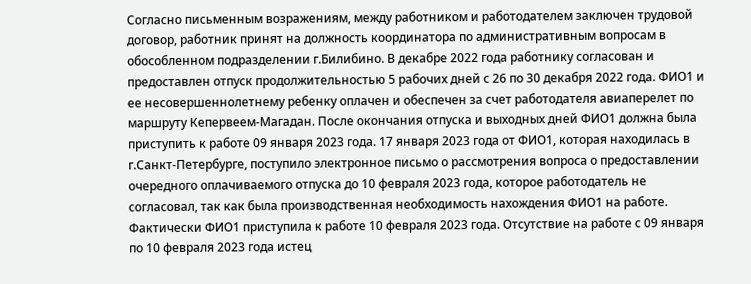Согласно письменным возражениям, между работником и работодателем заключен трудовой договор, работник принят на должность координатора по административным вопросам в обособленном подразделении г.Билибино. В декабре 2022 года работнику согласован и предоставлен отпуск продолжительностью 5 рабочих дней с 26 по 30 декабря 2022 года. ФИО1 и ее несовершеннолетнему ребенку оплачен и обеспечен за счет работодателя авиаперелет по маршруту Кепервеем-Магадан. После окончания отпуска и выходных дней ФИО1 должна была приступить к работе 09 января 2023 года. 17 января 2023 года от ФИО1, которая находилась в г.Санкт-Петербурге, поступило электронное письмо о рассмотрения вопроса о предоставлении очередного оплачиваемого отпуска до 10 февраля 2023 года, которое работодатель не согласовал, так как была производственная необходимость нахождения ФИО1 на работе. Фактически ФИО1 приступила к работе 10 февраля 2023 года. Отсутствие на работе с 09 января по 10 февраля 2023 года истец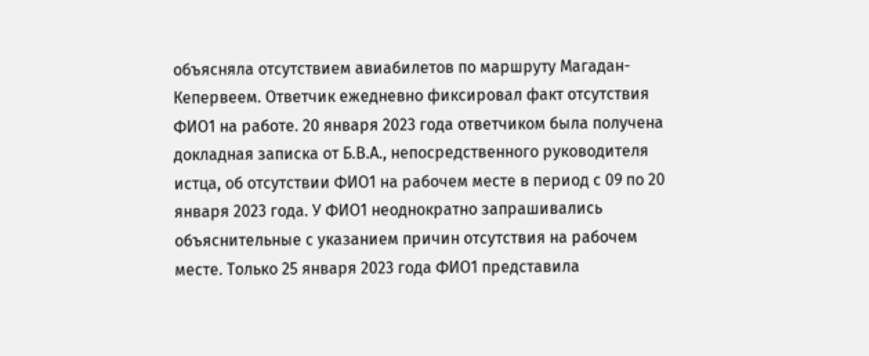объясняла отсутствием авиабилетов по маршруту Магадан-Кепервеем. Ответчик ежедневно фиксировал факт отсутствия ФИО1 на работе. 20 января 2023 года ответчиком была получена докладная записка от Б.В.А., непосредственного руководителя истца, об отсутствии ФИО1 на рабочем месте в период с 09 по 20 января 2023 года. У ФИО1 неоднократно запрашивались объяснительные с указанием причин отсутствия на рабочем месте. Только 25 января 2023 года ФИО1 представила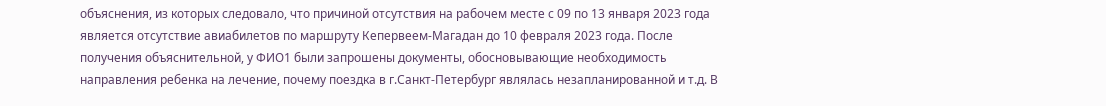объяснения, из которых следовало, что причиной отсутствия на рабочем месте с 09 по 13 января 2023 года является отсутствие авиабилетов по маршруту Кепервеем-Магадан до 10 февраля 2023 года. После получения объяснительной, у ФИО1 были запрошены документы, обосновывающие необходимость направления ребенка на лечение, почему поездка в г.Санкт-Петербург являлась незапланированной и т.д. В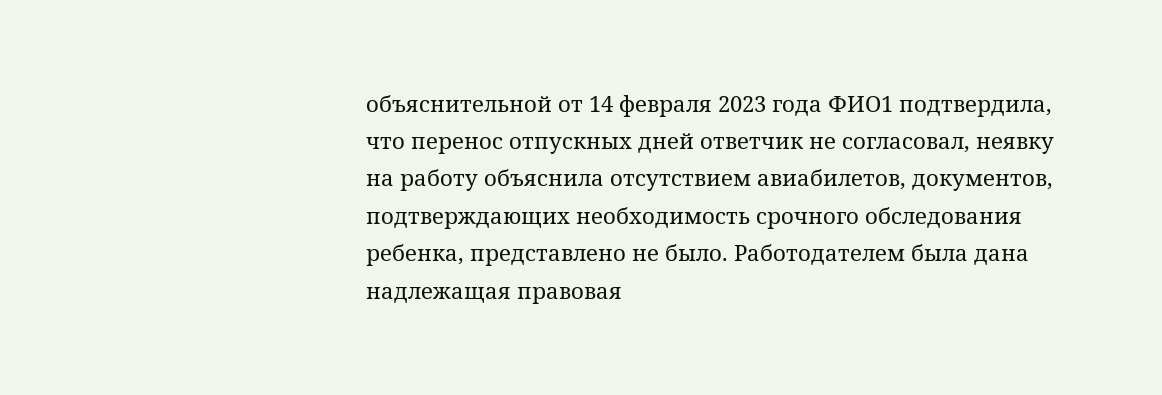объяснительной от 14 февраля 2023 года ФИО1 подтвердила, что перенос отпускных дней ответчик не согласовал, неявку на работу объяснила отсутствием авиабилетов, документов, подтверждающих необходимость срочного обследования ребенка, представлено не было. Работодателем была дана надлежащая правовая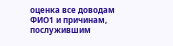оценка все доводам ФИО1 и причинам, послужившим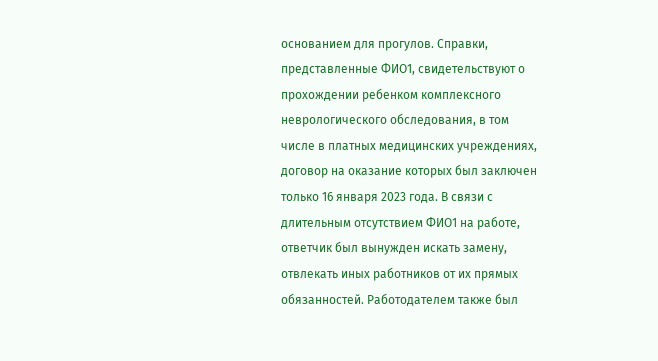основанием для прогулов. Справки, представленные ФИО1, свидетельствуют о прохождении ребенком комплексного неврологического обследования, в том числе в платных медицинских учреждениях, договор на оказание которых был заключен только 16 января 2023 года. В связи с длительным отсутствием ФИО1 на работе, ответчик был вынужден искать замену, отвлекать иных работников от их прямых обязанностей. Работодателем также был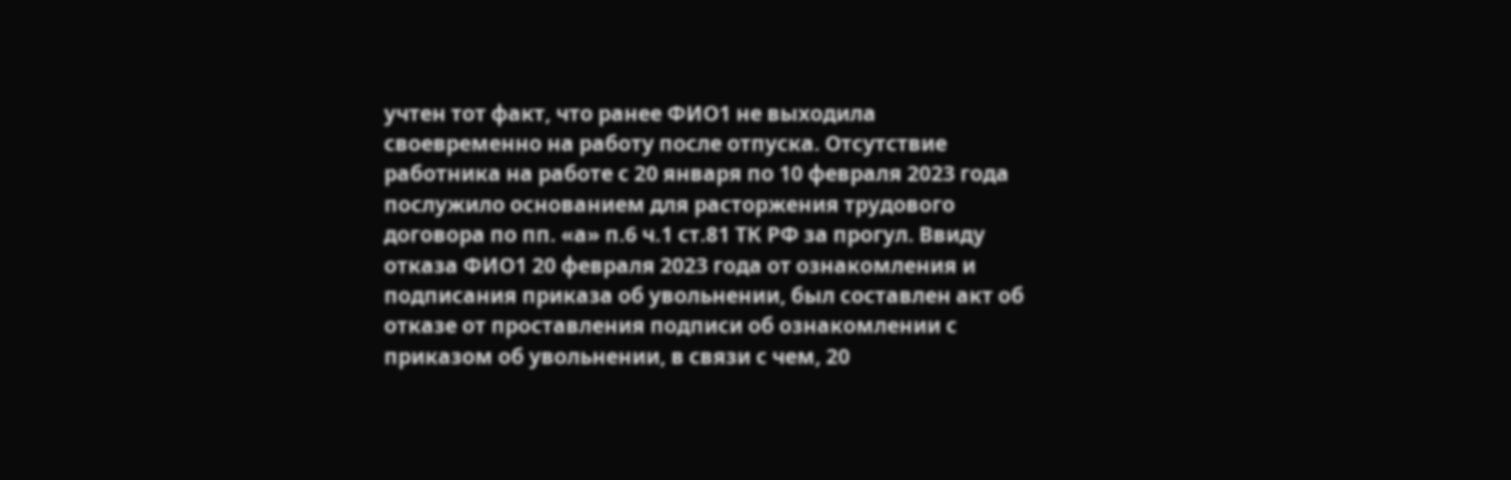учтен тот факт, что ранее ФИО1 не выходила своевременно на работу после отпуска. Отсутствие работника на работе с 20 января по 10 февраля 2023 года послужило основанием для расторжения трудового договора по пп. «а» п.6 ч.1 ст.81 ТК РФ за прогул. Ввиду отказа ФИО1 20 февраля 2023 года от ознакомления и подписания приказа об увольнении, был составлен акт об отказе от проставления подписи об ознакомлении с приказом об увольнении, в связи с чем, 20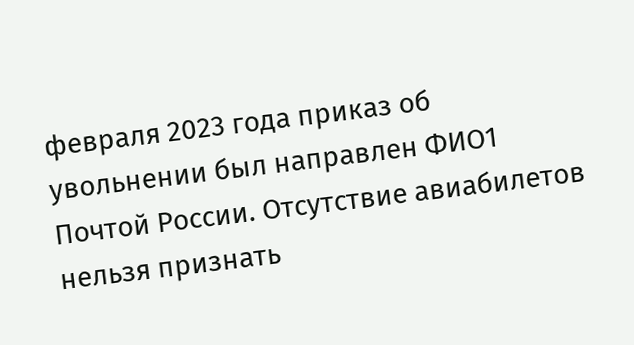февраля 2023 года приказ об увольнении был направлен ФИО1 Почтой России. Отсутствие авиабилетов нельзя признать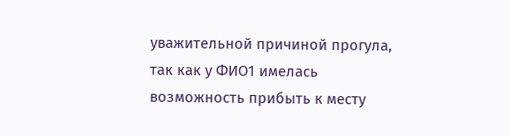уважительной причиной прогула, так как у ФИО1 имелась возможность прибыть к месту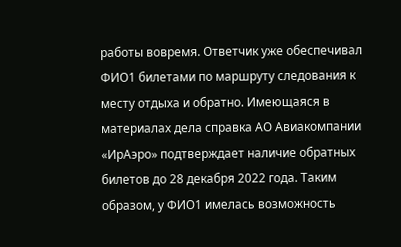работы вовремя. Ответчик уже обеспечивал ФИО1 билетами по маршруту следования к месту отдыха и обратно. Имеющаяся в материалах дела справка АО Авиакомпании «ИрАэро» подтверждает наличие обратных билетов до 28 декабря 2022 года. Таким образом, у ФИО1 имелась возможность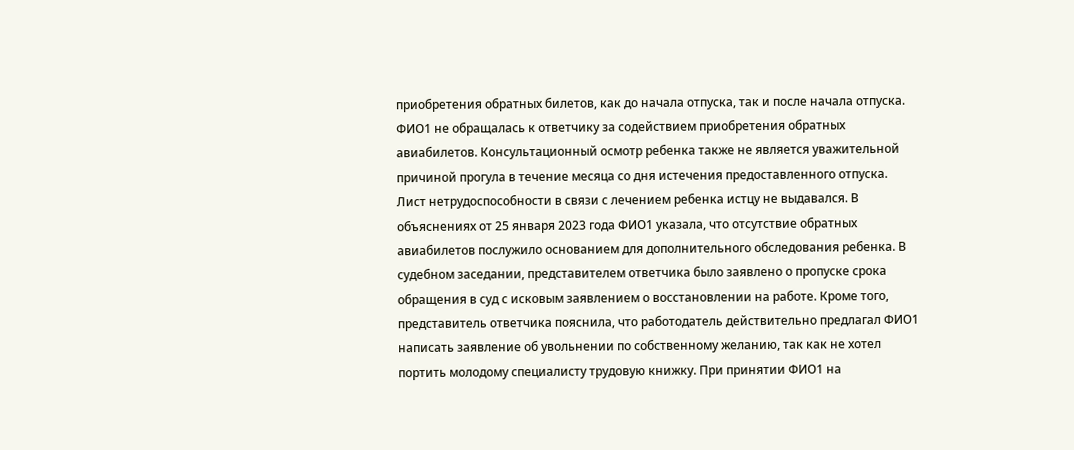приобретения обратных билетов, как до начала отпуска, так и после начала отпуска. ФИО1 не обращалась к ответчику за содействием приобретения обратных авиабилетов. Консультационный осмотр ребенка также не является уважительной причиной прогула в течение месяца со дня истечения предоставленного отпуска. Лист нетрудоспособности в связи с лечением ребенка истцу не выдавался. В объяснениях от 25 января 2023 года ФИО1 указала, что отсутствие обратных авиабилетов послужило основанием для дополнительного обследования ребенка. В судебном заседании, представителем ответчика было заявлено о пропуске срока обращения в суд с исковым заявлением о восстановлении на работе. Кроме того, представитель ответчика пояснила, что работодатель действительно предлагал ФИО1 написать заявление об увольнении по собственному желанию, так как не хотел портить молодому специалисту трудовую книжку. При принятии ФИО1 на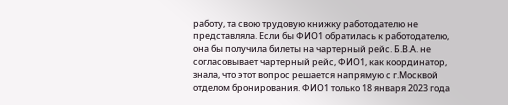работу, та свою трудовую книжку работодателю не представляла. Если бы ФИО1 обратилась к работодателю, она бы получила билеты на чартерный рейс. Б.В.А. не согласовывает чартерный рейс, ФИО1, как координатор, знала, что этот вопрос решается напрямую с г.Москвой отделом бронирования. ФИО1 только 18 января 2023 года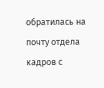обратилась на почту отдела кадров с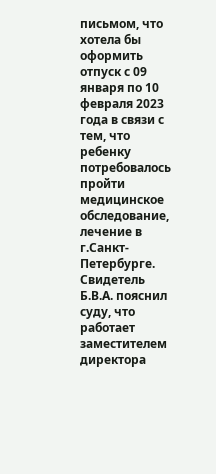письмом, что хотела бы оформить отпуск с 09 января по 10 февраля 2023 года в связи с тем, что ребенку потребовалось пройти медицинское обследование, лечение в г.Санкт-Петербурге. Свидетель Б.В.А. пояснил суду, что работает заместителем директора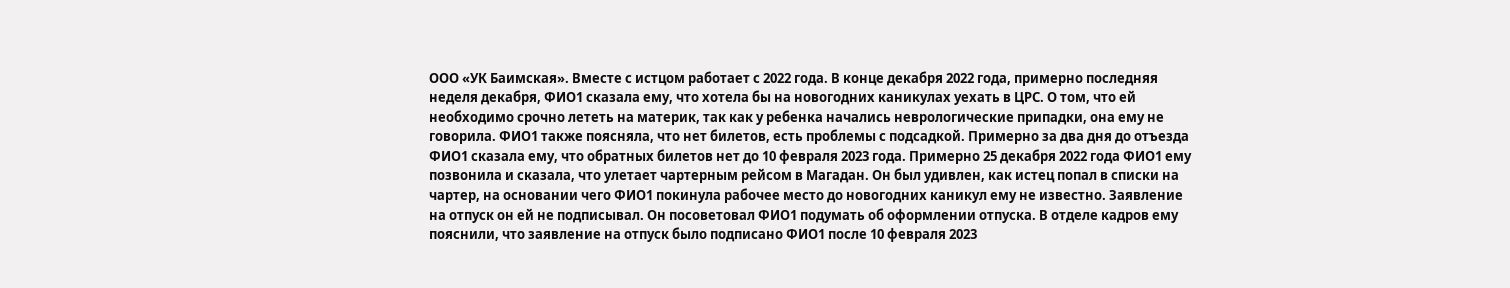ООО «УК Баимская». Вместе с истцом работает с 2022 года. В конце декабря 2022 года, примерно последняя неделя декабря, ФИО1 сказала ему, что хотела бы на новогодних каникулах уехать в ЦРС. О том, что ей необходимо срочно лететь на материк, так как у ребенка начались неврологические припадки, она ему не говорила. ФИО1 также поясняла, что нет билетов, есть проблемы с подсадкой. Примерно за два дня до отъезда ФИО1 сказала ему, что обратных билетов нет до 10 февраля 2023 года. Примерно 25 декабря 2022 года ФИО1 ему позвонила и сказала, что улетает чартерным рейсом в Магадан. Он был удивлен, как истец попал в списки на чартер, на основании чего ФИО1 покинула рабочее место до новогодних каникул ему не известно. Заявление на отпуск он ей не подписывал. Он посоветовал ФИО1 подумать об оформлении отпуска. В отделе кадров ему пояснили, что заявление на отпуск было подписано ФИО1 после 10 февраля 2023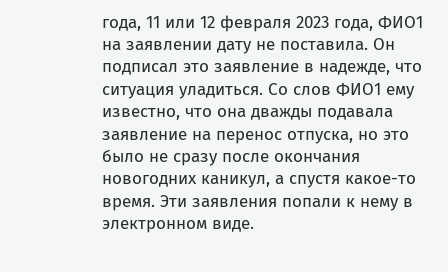года, 11 или 12 февраля 2023 года, ФИО1 на заявлении дату не поставила. Он подписал это заявление в надежде, что ситуация уладиться. Со слов ФИО1 ему известно, что она дважды подавала заявление на перенос отпуска, но это было не сразу после окончания новогодних каникул, а спустя какое-то время. Эти заявления попали к нему в электронном виде.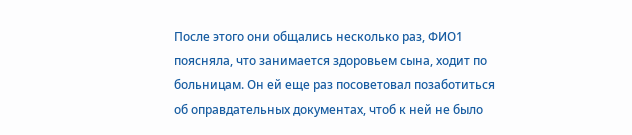После этого они общались несколько раз, ФИО1 поясняла, что занимается здоровьем сына, ходит по больницам. Он ей еще раз посоветовал позаботиться об оправдательных документах, чтоб к ней не было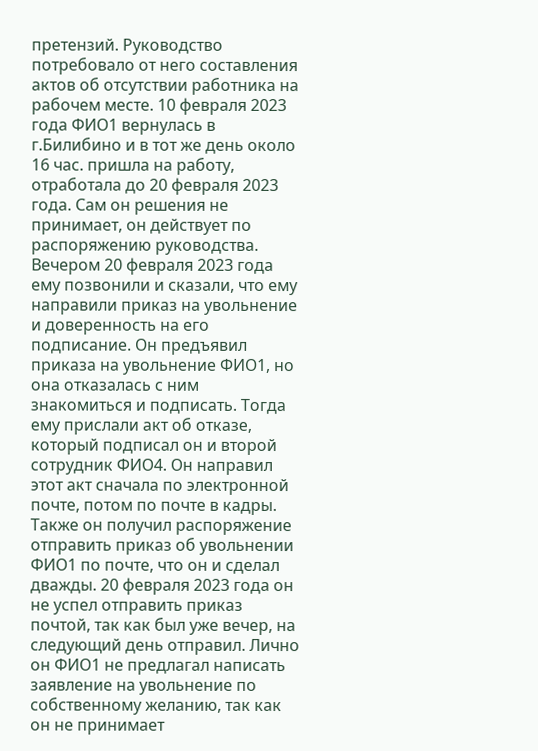претензий. Руководство потребовало от него составления актов об отсутствии работника на рабочем месте. 10 февраля 2023 года ФИО1 вернулась в г.Билибино и в тот же день около 16 час. пришла на работу, отработала до 20 февраля 2023 года. Сам он решения не принимает, он действует по распоряжению руководства. Вечером 20 февраля 2023 года ему позвонили и сказали, что ему направили приказ на увольнение и доверенность на его подписание. Он предъявил приказа на увольнение ФИО1, но она отказалась с ним знакомиться и подписать. Тогда ему прислали акт об отказе, который подписал он и второй сотрудник ФИО4. Он направил этот акт сначала по электронной почте, потом по почте в кадры. Также он получил распоряжение отправить приказ об увольнении ФИО1 по почте, что он и сделал дважды. 20 февраля 2023 года он не успел отправить приказ почтой, так как был уже вечер, на следующий день отправил. Лично он ФИО1 не предлагал написать заявление на увольнение по собственному желанию, так как он не принимает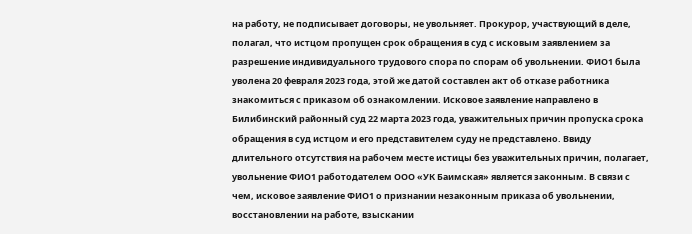на работу, не подписывает договоры, не увольняет. Прокурор, участвующий в деле, полагал, что истцом пропущен срок обращения в суд с исковым заявлением за разрешение индивидуального трудового спора по спорам об увольнении. ФИО1 была уволена 20 февраля 2023 года, этой же датой составлен акт об отказе работника знакомиться с приказом об ознакомлении. Исковое заявление направлено в Билибинский районный суд 22 марта 2023 года, уважительных причин пропуска срока обращения в суд истцом и его представителем суду не представлено. Ввиду длительного отсутствия на рабочем месте истицы без уважительных причин, полагает, увольнение ФИО1 работодателем ООО «УК Баимская» является законным. В связи с чем, исковое заявление ФИО1 о признании незаконным приказа об увольнении, восстановлении на работе, взыскании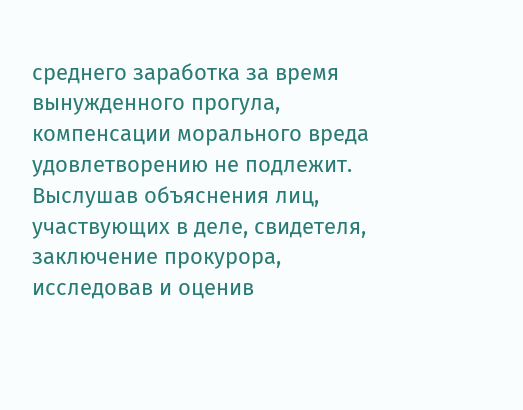среднего заработка за время вынужденного прогула, компенсации морального вреда удовлетворению не подлежит. Выслушав объяснения лиц, участвующих в деле, свидетеля, заключение прокурора, исследовав и оценив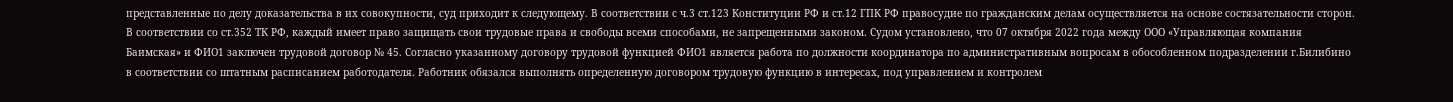представленные по делу доказательства в их совокупности, суд приходит к следующему. В соответствии с ч.3 ст.123 Конституции РФ и ст.12 ГПК РФ правосудие по гражданским делам осуществляется на основе состязательности сторон. В соответствии со ст.352 ТК РФ, каждый имеет право защищать свои трудовые права и свободы всеми способами, не запрещенными законом. Судом установлено, что 07 октября 2022 года между ООО «Управляющая компания Баимская» и ФИО1 заключен трудовой договор № 45. Согласно указанному договору трудовой функцией ФИО1 является работа по должности координатора по административным вопросам в обособленном подразделении г.Билибино в соответствии со штатным расписанием работодателя. Работник обязался выполнять определенную договором трудовую функцию в интересах, под управлением и контролем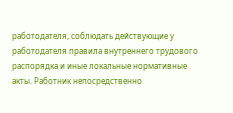работодателя, соблюдать действующие у работодателя правила внутреннего трудового распорядка и иные локальные нормативные акты. Работник непосредственно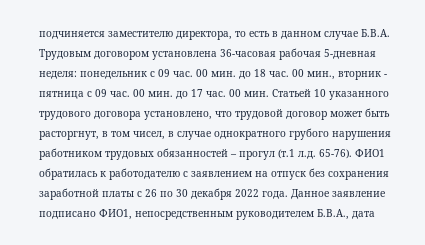подчиняется заместителю директора, то есть в данном случае Б.В.А. Трудовым договором установлена 36-часовая рабочая 5-дневная неделя: понедельник с 09 час. 00 мин. до 18 час. 00 мин., вторник - пятница с 09 час. 00 мин. до 17 час. 00 мин. Статьей 10 указанного трудового договора установлено, что трудовой договор может быть расторгнут, в том чисел, в случае однократного грубого нарушения работником трудовых обязанностей – прогул (т.1 л.д. 65-76). ФИО1 обратилась к работодателю с заявлением на отпуск без сохранения заработной платы с 26 по 30 декабря 2022 года. Данное заявление подписано ФИО1, непосредственным руководителем Б.В.А., дата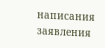написания заявления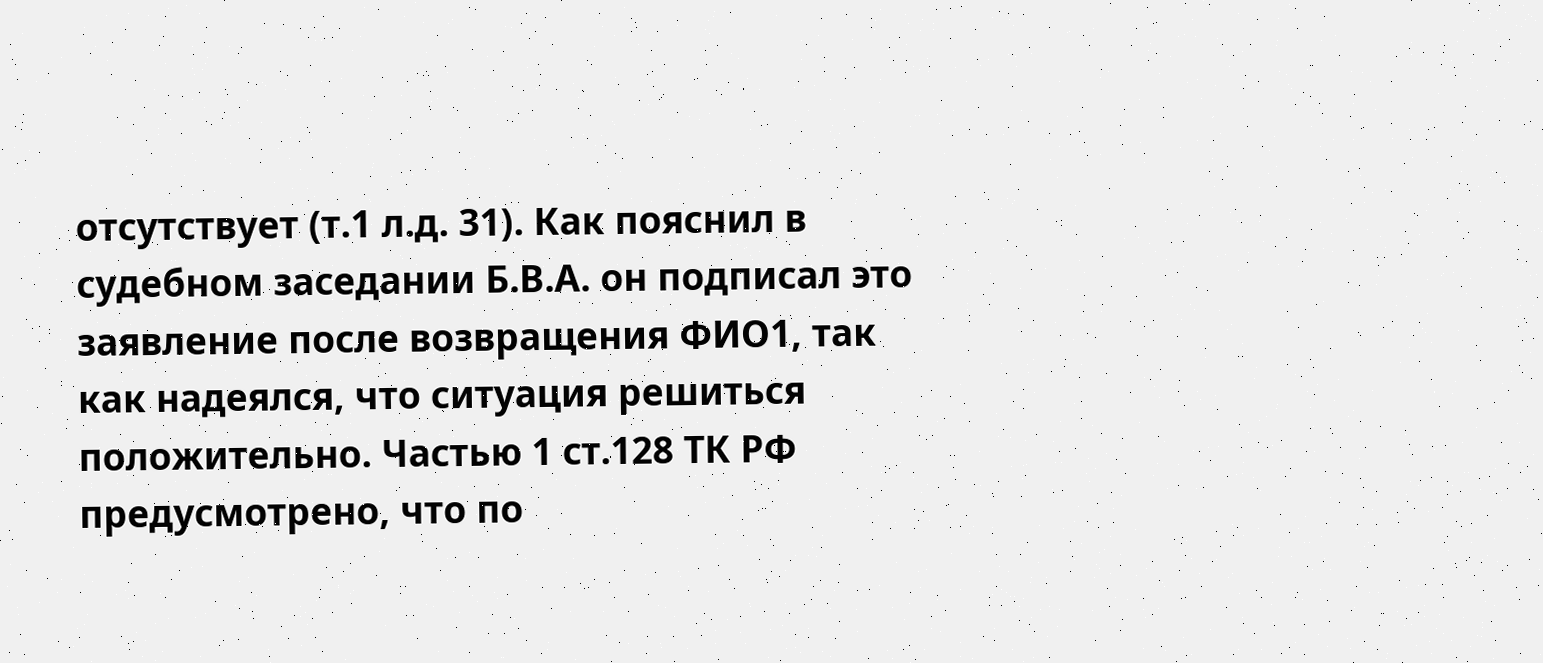отсутствует (т.1 л.д. 31). Как пояснил в судебном заседании Б.В.А. он подписал это заявление после возвращения ФИО1, так как надеялся, что ситуация решиться положительно. Частью 1 ст.128 ТК РФ предусмотрено, что по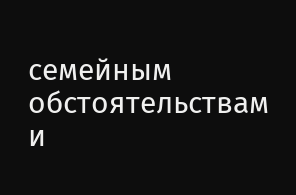семейным обстоятельствам и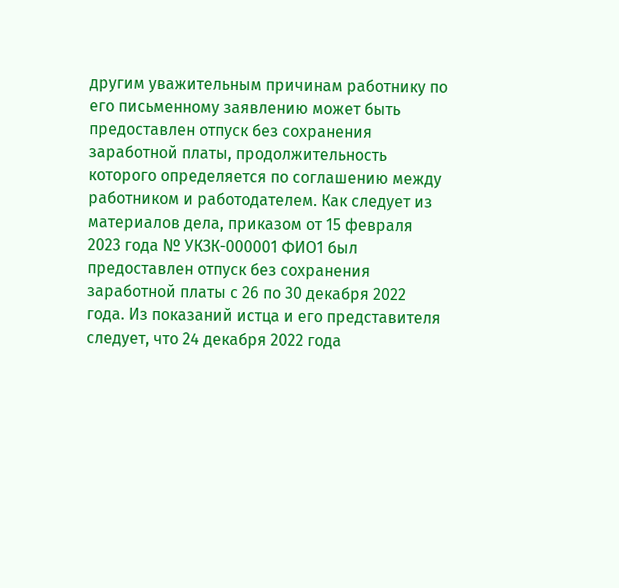другим уважительным причинам работнику по его письменному заявлению может быть предоставлен отпуск без сохранения заработной платы, продолжительность которого определяется по соглашению между работником и работодателем. Как следует из материалов дела, приказом от 15 февраля 2023 года № УКЗК-000001 ФИО1 был предоставлен отпуск без сохранения заработной платы с 26 по 30 декабря 2022 года. Из показаний истца и его представителя следует, что 24 декабря 2022 года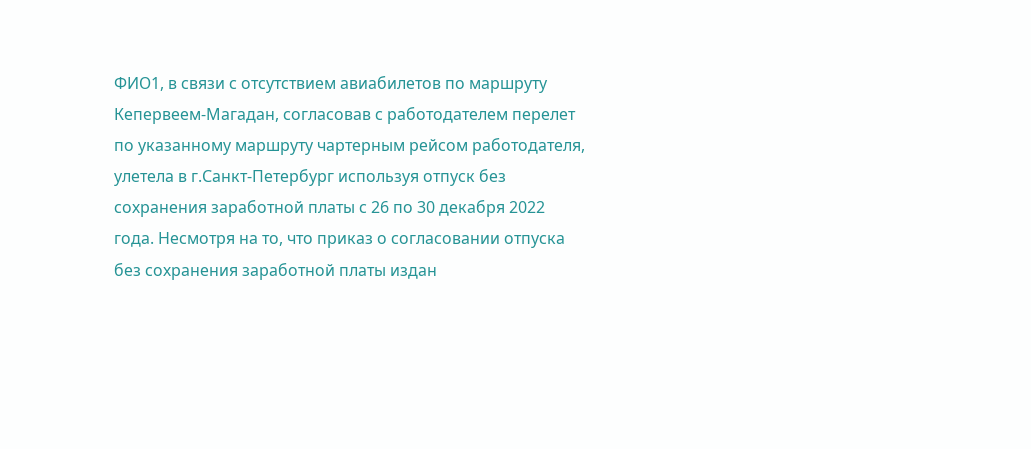ФИО1, в связи с отсутствием авиабилетов по маршруту Кепервеем-Магадан, согласовав с работодателем перелет по указанному маршруту чартерным рейсом работодателя, улетела в г.Санкт-Петербург используя отпуск без сохранения заработной платы с 26 по 30 декабря 2022 года. Несмотря на то, что приказ о согласовании отпуска без сохранения заработной платы издан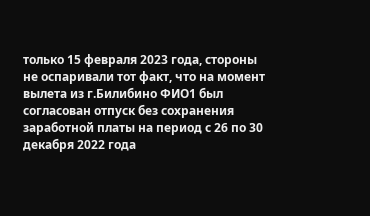только 15 февраля 2023 года, стороны не оспаривали тот факт, что на момент вылета из г.Билибино ФИО1 был согласован отпуск без сохранения заработной платы на период с 26 по 30 декабря 2022 года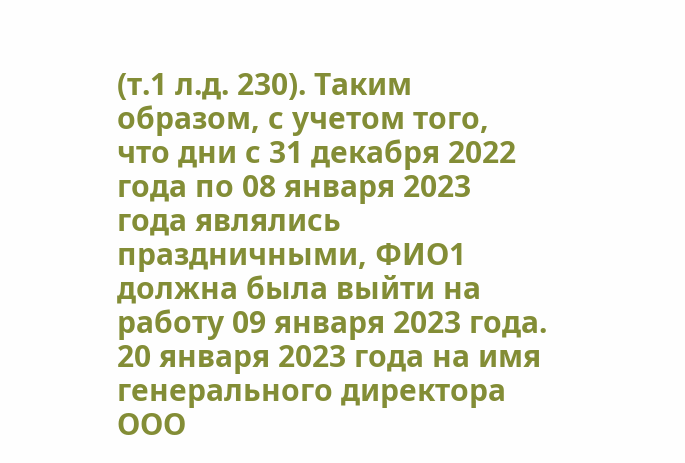(т.1 л.д. 230). Таким образом, с учетом того, что дни с 31 декабря 2022 года по 08 января 2023 года являлись праздничными, ФИО1 должна была выйти на работу 09 января 2023 года. 20 января 2023 года на имя генерального директора ООО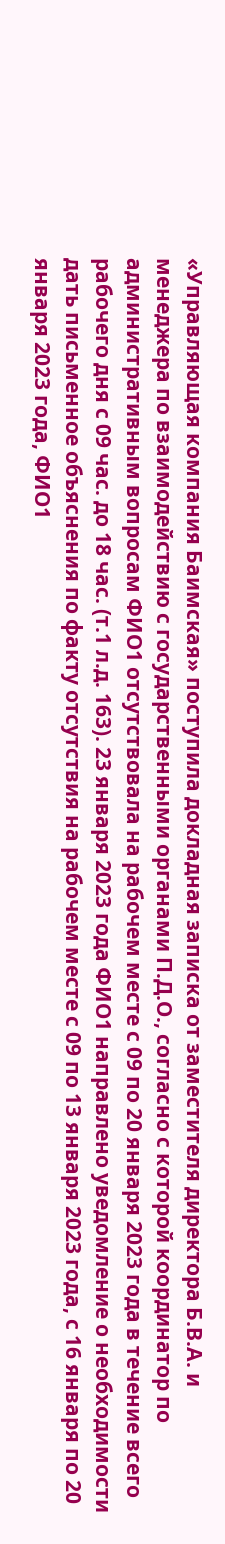«Управляющая компания Баимская» поступила докладная записка от заместителя директора Б.В.А. и менеджера по взаимодействию с государственными органами П.Д.О., согласно с которой координатор по административным вопросам ФИО1 отсутствовала на рабочем месте с 09 по 20 января 2023 года в течение всего рабочего дня с 09 час. до 18 час. (т.1 л.д. 163). 23 января 2023 года ФИО1 направлено уведомление о необходимости дать письменное объяснения по факту отсутствия на рабочем месте с 09 по 13 января 2023 года, с 16 января по 20 января 2023 года, ФИО1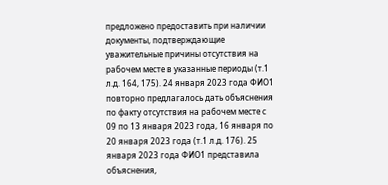предложено предоставить при наличии документы, подтверждающие уважительные причины отсутствия на рабочем месте в указанные периоды (т.1 л.д. 164, 175). 24 января 2023 года ФИО1 повторно предлагалось дать объяснения по факту отсутствия на рабочем месте с 09 по 13 января 2023 года, 16 января по 20 января 2023 года (т.1 л.д. 176). 25 января 2023 года ФИО1 представила объяснения,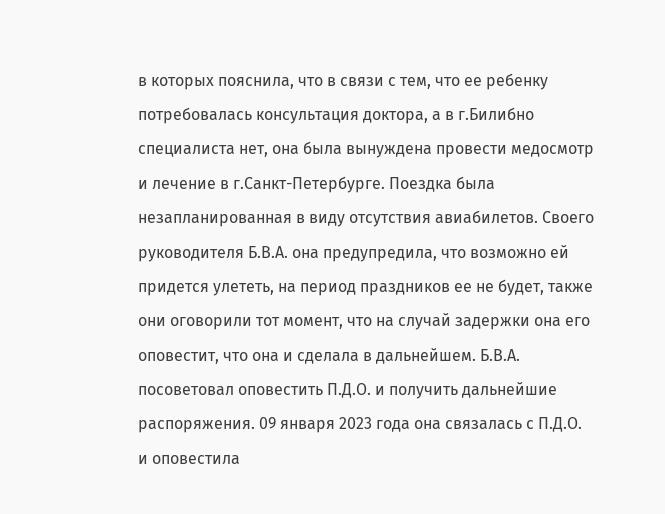в которых пояснила, что в связи с тем, что ее ребенку потребовалась консультация доктора, а в г.Билибно специалиста нет, она была вынуждена провести медосмотр и лечение в г.Санкт-Петербурге. Поездка была незапланированная в виду отсутствия авиабилетов. Своего руководителя Б.В.А. она предупредила, что возможно ей придется улететь, на период праздников ее не будет, также они оговорили тот момент, что на случай задержки она его оповестит, что она и сделала в дальнейшем. Б.В.А. посоветовал оповестить П.Д.О. и получить дальнейшие распоряжения. 09 января 2023 года она связалась с П.Д.О. и оповестила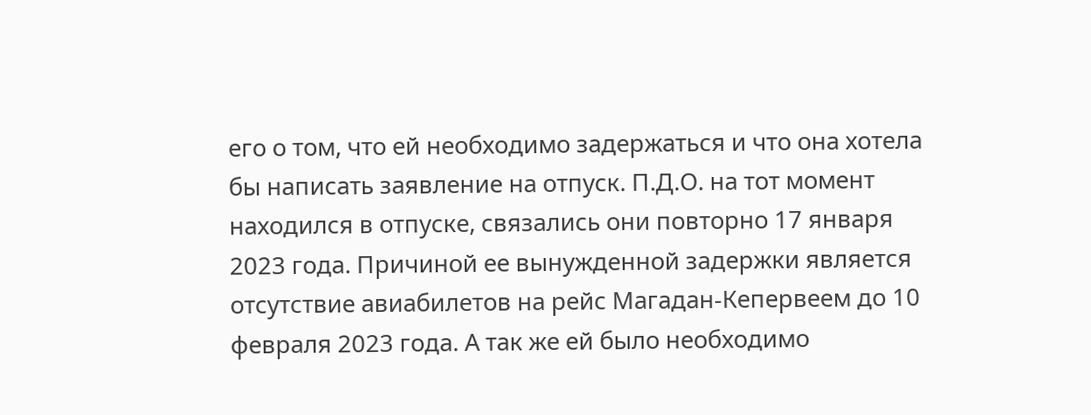его о том, что ей необходимо задержаться и что она хотела бы написать заявление на отпуск. П.Д.О. на тот момент находился в отпуске, связались они повторно 17 января 2023 года. Причиной ее вынужденной задержки является отсутствие авиабилетов на рейс Магадан-Кепервеем до 10 февраля 2023 года. А так же ей было необходимо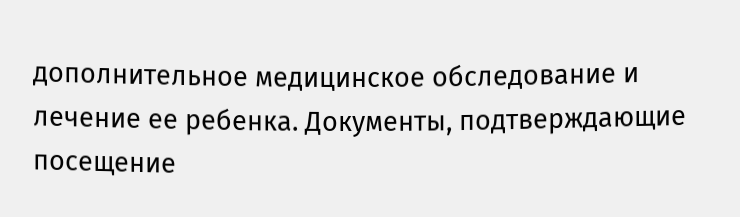дополнительное медицинское обследование и лечение ее ребенка. Документы, подтверждающие посещение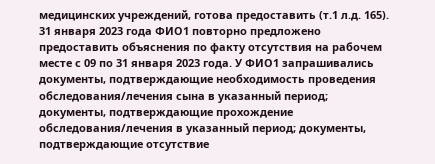медицинских учреждений, готова предоставить (т.1 л.д. 165). 31 января 2023 года ФИО1 повторно предложено предоставить объяснения по факту отсутствия на рабочем месте с 09 по 31 января 2023 года. У ФИО1 запрашивались документы, подтверждающие необходимость проведения обследования/лечения сына в указанный период; документы, подтверждающие прохождение обследования/лечения в указанный период; документы, подтверждающие отсутствие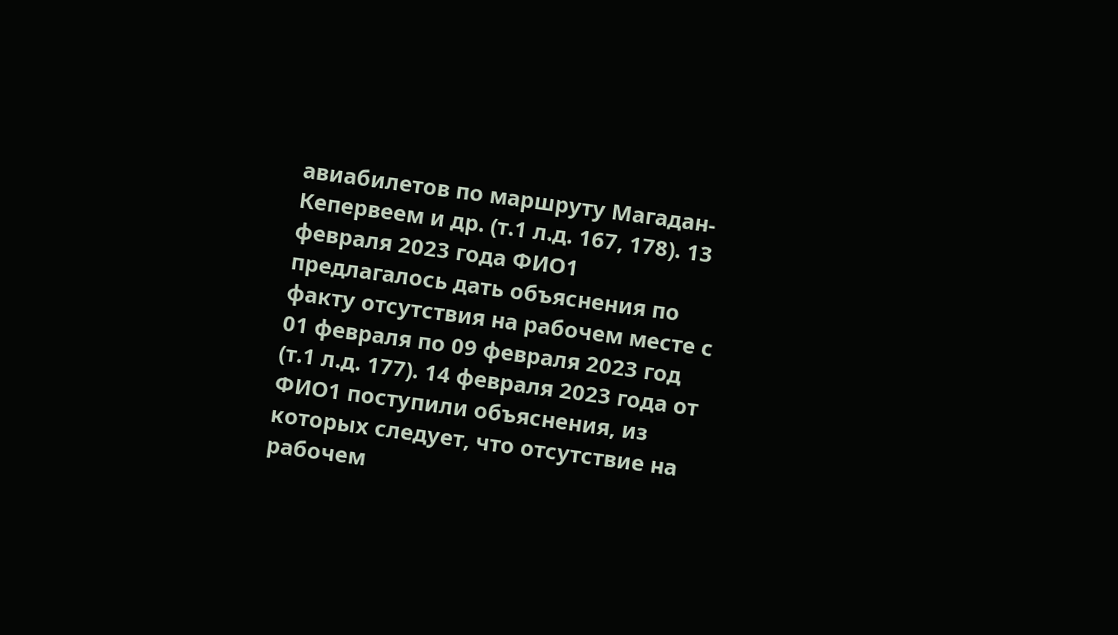авиабилетов по маршруту Магадан-Кепервеем и др. (т.1 л.д. 167, 178). 13 февраля 2023 года ФИО1 предлагалось дать объяснения по факту отсутствия на рабочем месте с 01 февраля по 09 февраля 2023 год (т.1 л.д. 177). 14 февраля 2023 года от ФИО1 поступили объяснения, из которых следует, что отсутствие на рабочем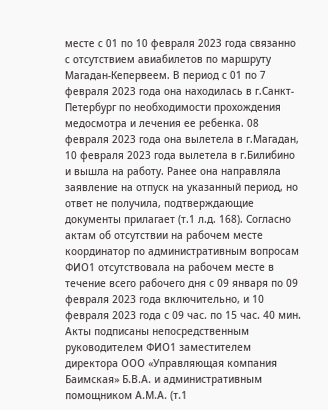месте с 01 по 10 февраля 2023 года связанно с отсутствием авиабилетов по маршруту Магадан-Кепервеем. В период с 01 по 7 февраля 2023 года она находилась в г.Санкт-Петербург по необходимости прохождения медосмотра и лечения ее ребенка. 08 февраля 2023 года она вылетела в г.Магадан, 10 февраля 2023 года вылетела в г.Билибино и вышла на работу. Ранее она направляла заявление на отпуск на указанный период, но ответ не получила, подтверждающие документы прилагает (т.1 л.д. 168). Согласно актам об отсутствии на рабочем месте координатор по административным вопросам ФИО1 отсутствовала на рабочем месте в течение всего рабочего дня с 09 января по 09 февраля 2023 года включительно, и 10 февраля 2023 года с 09 час. по 15 час. 40 мин. Акты подписаны непосредственным руководителем ФИО1 заместителем директора ООО «Управляющая компания Баимская» Б.В.А. и административным помощником А.М.А. (т.1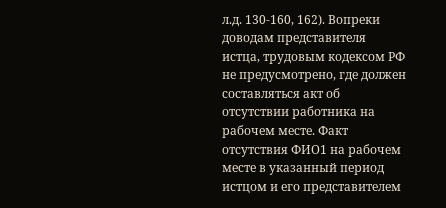л.д. 130-160, 162). Вопреки доводам представителя истца, трудовым кодексом РФ не предусмотрено, где должен составляться акт об отсутствии работника на рабочем месте. Факт отсутствия ФИО1 на рабочем месте в указанный период истцом и его представителем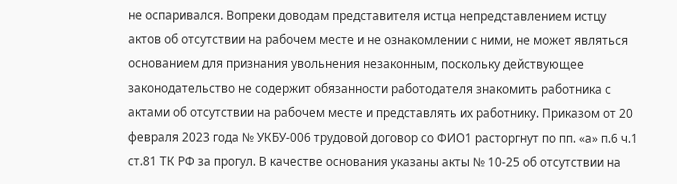не оспаривался. Вопреки доводам представителя истца непредставлением истцу актов об отсутствии на рабочем месте и не ознакомлении с ними, не может являться основанием для признания увольнения незаконным, поскольку действующее законодательство не содержит обязанности работодателя знакомить работника с актами об отсутствии на рабочем месте и представлять их работнику. Приказом от 20 февраля 2023 года № УКБУ-006 трудовой договор со ФИО1 расторгнут по пп. «а» п.6 ч.1 ст.81 ТК РФ за прогул. В качестве основания указаны акты № 10-25 об отсутствии на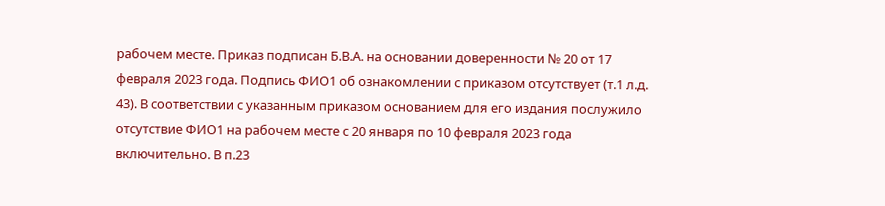рабочем месте. Приказ подписан Б.В.А. на основании доверенности № 20 от 17 февраля 2023 года. Подпись ФИО1 об ознакомлении с приказом отсутствует (т.1 л.д. 43). В соответствии с указанным приказом основанием для его издания послужило отсутствие ФИО1 на рабочем месте с 20 января по 10 февраля 2023 года включительно. В п.23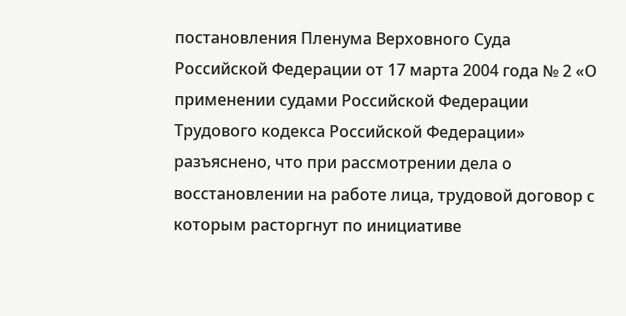постановления Пленума Верховного Суда Российской Федерации от 17 марта 2004 года № 2 «О применении судами Российской Федерации Трудового кодекса Российской Федерации» разъяснено, что при рассмотрении дела о восстановлении на работе лица, трудовой договор с которым расторгнут по инициативе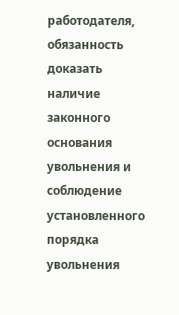работодателя, обязанность доказать наличие законного основания увольнения и соблюдение установленного порядка увольнения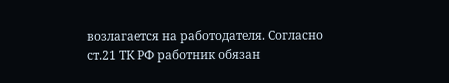возлагается на работодателя. Согласно ст.21 ТК РФ работник обязан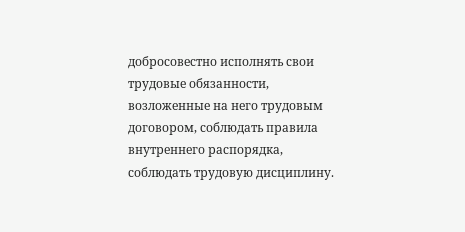добросовестно исполнять свои трудовые обязанности, возложенные на него трудовым договором, соблюдать правила внутреннего распорядка, соблюдать трудовую дисциплину.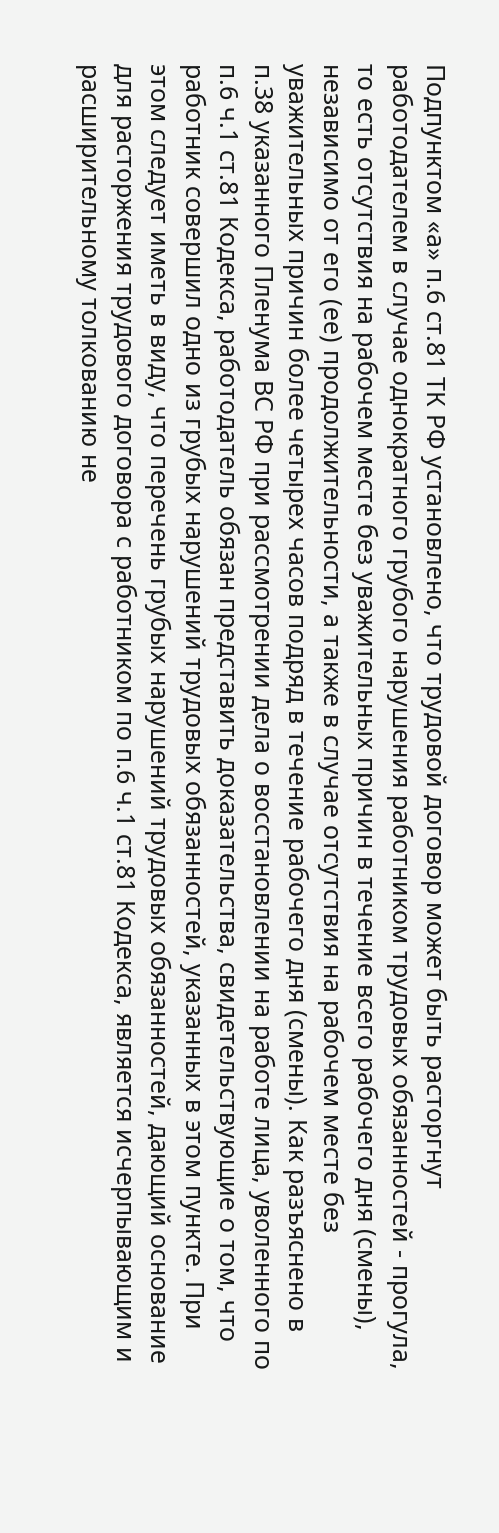Подпунктом «а» п.6 ст.81 ТК РФ установлено, что трудовой договор может быть расторгнут работодателем в случае однократного грубого нарушения работником трудовых обязанностей - прогула, то есть отсутствия на рабочем месте без уважительных причин в течение всего рабочего дня (смены), независимо от его (ее) продолжительности, а также в случае отсутствия на рабочем месте без уважительных причин более четырех часов подряд в течение рабочего дня (смены). Как разъяснено в п.38 указанного Пленума ВС РФ при рассмотрении дела о восстановлении на работе лица, уволенного по п.6 ч.1 ст.81 Кодекса, работодатель обязан представить доказательства, свидетельствующие о том, что работник совершил одно из грубых нарушений трудовых обязанностей, указанных в этом пункте. При этом следует иметь в виду, что перечень грубых нарушений трудовых обязанностей, дающий основание для расторжения трудового договора с работником по п.6 ч.1 ст.81 Кодекса, является исчерпывающим и расширительному толкованию не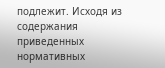подлежит. Исходя из содержания приведенных нормативных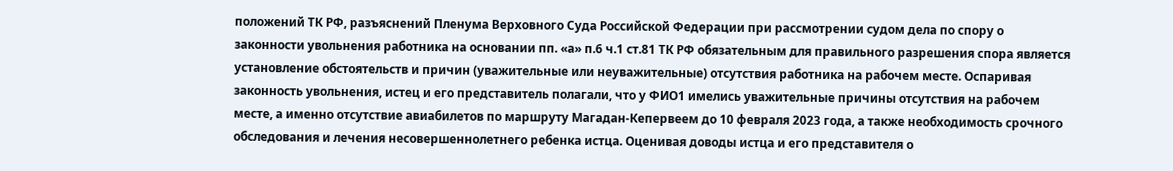положений ТК РФ, разъяснений Пленума Верховного Суда Российской Федерации при рассмотрении судом дела по спору о законности увольнения работника на основании пп. «а» п.6 ч.1 ст.81 ТК РФ обязательным для правильного разрешения спора является установление обстоятельств и причин (уважительные или неуважительные) отсутствия работника на рабочем месте. Оспаривая законность увольнения, истец и его представитель полагали, что у ФИО1 имелись уважительные причины отсутствия на рабочем месте, а именно отсутствие авиабилетов по маршруту Магадан-Кепервеем до 10 февраля 2023 года, а также необходимость срочного обследования и лечения несовершеннолетнего ребенка истца. Оценивая доводы истца и его представителя о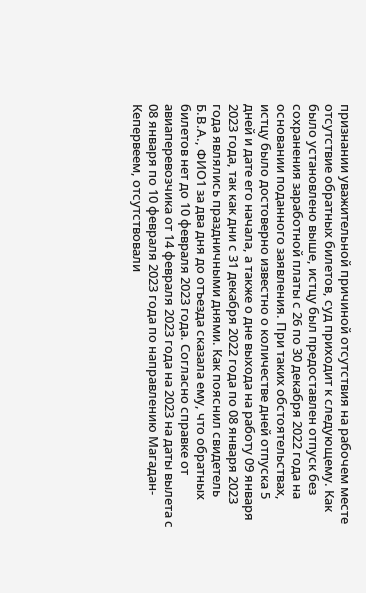признании уважительной причиной отсутствия на рабочем месте отсутствие обратных билетов, суд приходит к следующему. Как было установлено выше, истцу был предоставлен отпуск без сохранения заработной платы с 26 по 30 декабря 2022 года на основании поданного заявления. При таких обстоятельствах, истцу было достоверно известно о количестве дней отпуска 5 дней и дате его начала, а также о дне выхода на работу 09 января 2023 года, так как дни с 31 декабря 2022 года по 08 января 2023 года являлись праздничными днями. Как пояснил свидетель Б.В.А., ФИО1 за два дня до отъезда сказала ему, что обратных билетов нет до 10 февраля 2023 года. Согласно справке от авиаперевозчика от 14 февраля 2023 года на 2023 на даты вылета с 08 января по 10 февраля 2023 года по направлению Магадан-Кепервеем, отсутствовали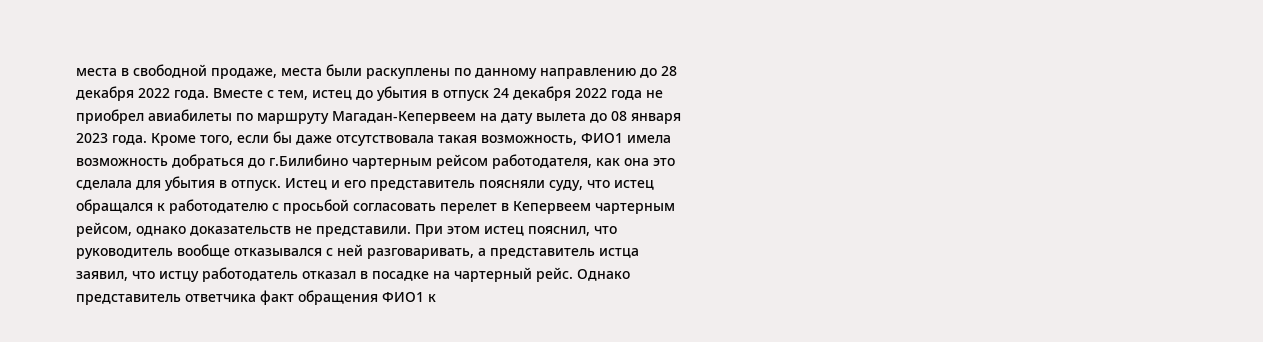места в свободной продаже, места были раскуплены по данному направлению до 28 декабря 2022 года. Вместе с тем, истец до убытия в отпуск 24 декабря 2022 года не приобрел авиабилеты по маршруту Магадан-Кепервеем на дату вылета до 08 января 2023 года. Кроме того, если бы даже отсутствовала такая возможность, ФИО1 имела возможность добраться до г.Билибино чартерным рейсом работодателя, как она это сделала для убытия в отпуск. Истец и его представитель поясняли суду, что истец обращался к работодателю с просьбой согласовать перелет в Кепервеем чартерным рейсом, однако доказательств не представили. При этом истец пояснил, что руководитель вообще отказывался с ней разговаривать, а представитель истца заявил, что истцу работодатель отказал в посадке на чартерный рейс. Однако представитель ответчика факт обращения ФИО1 к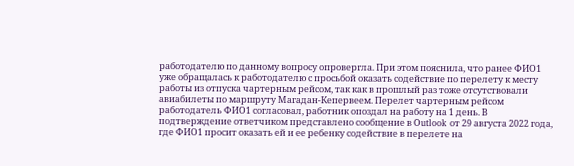работодателю по данному вопросу опровергла. При этом пояснила, что ранее ФИО1 уже обращалась к работодателю с просьбой оказать содействие по перелету к месту работы из отпуска чартерным рейсом, так как в прошлый раз тоже отсутствовали авиабилеты по маршруту Магадан-Кепервеем. Перелет чартерным рейсом работодатель ФИО1 согласовал, работник опоздал на работу на 1 день. В подтверждение ответчиком представлено сообщение в Outlook от 29 августа 2022 года, где ФИО1 просит оказать ей и ее ребенку содействие в перелете на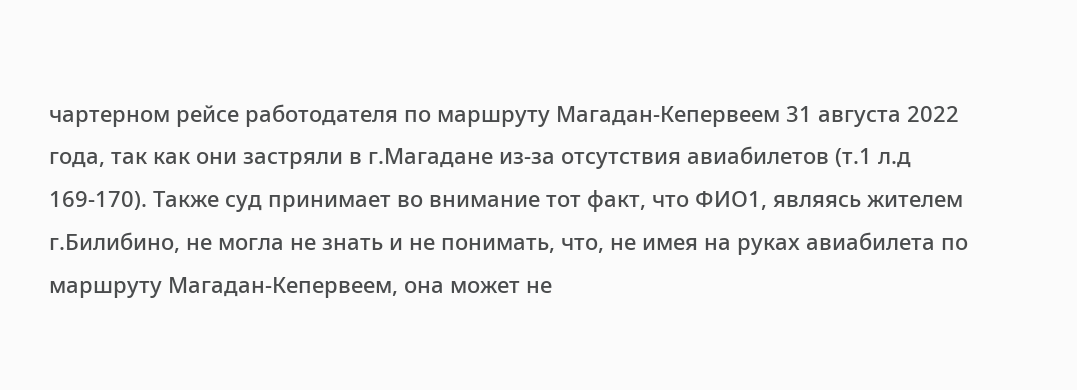чартерном рейсе работодателя по маршруту Магадан-Кепервеем 31 августа 2022 года, так как они застряли в г.Магадане из-за отсутствия авиабилетов (т.1 л.д 169-170). Также суд принимает во внимание тот факт, что ФИО1, являясь жителем г.Билибино, не могла не знать и не понимать, что, не имея на руках авиабилета по маршруту Магадан-Кепервеем, она может не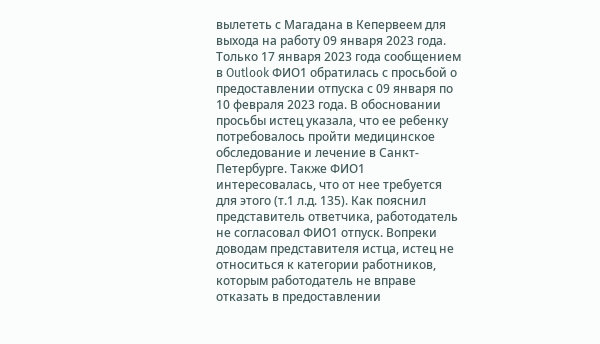вылететь с Магадана в Кепервеем для выхода на работу 09 января 2023 года. Только 17 января 2023 года сообщением в Outlook ФИО1 обратилась с просьбой о предоставлении отпуска с 09 января по 10 февраля 2023 года. В обосновании просьбы истец указала, что ее ребенку потребовалось пройти медицинское обследование и лечение в Санкт-Петербурге. Также ФИО1 интересовалась, что от нее требуется для этого (т.1 л.д. 135). Как пояснил представитель ответчика, работодатель не согласовал ФИО1 отпуск. Вопреки доводам представителя истца, истец не относиться к категории работников, которым работодатель не вправе отказать в предоставлении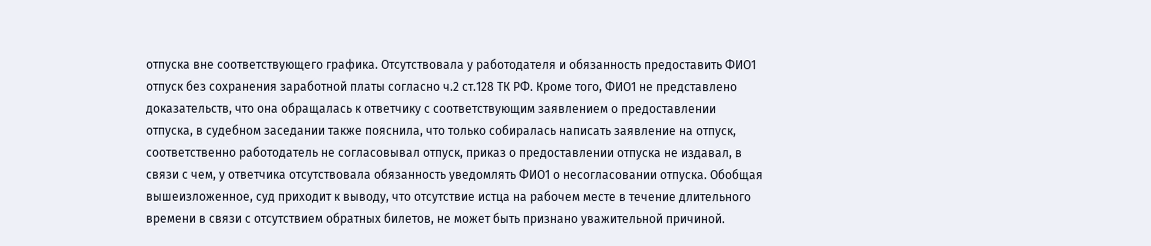отпуска вне соответствующего графика. Отсутствовала у работодателя и обязанность предоставить ФИО1 отпуск без сохранения заработной платы согласно ч.2 ст.128 ТК РФ. Кроме того, ФИО1 не представлено доказательств, что она обращалась к ответчику с соответствующим заявлением о предоставлении отпуска, в судебном заседании также пояснила, что только собиралась написать заявление на отпуск, соответственно работодатель не согласовывал отпуск, приказ о предоставлении отпуска не издавал, в связи с чем, у ответчика отсутствовала обязанность уведомлять ФИО1 о несогласовании отпуска. Обобщая вышеизложенное, суд приходит к выводу, что отсутствие истца на рабочем месте в течение длительного времени в связи с отсутствием обратных билетов, не может быть признано уважительной причиной.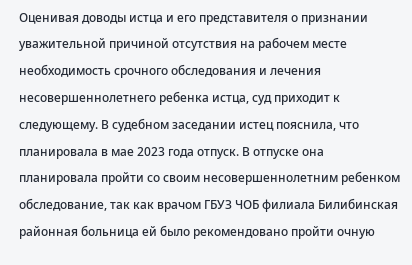Оценивая доводы истца и его представителя о признании уважительной причиной отсутствия на рабочем месте необходимость срочного обследования и лечения несовершеннолетнего ребенка истца, суд приходит к следующему. В судебном заседании истец пояснила, что планировала в мае 2023 года отпуск. В отпуске она планировала пройти со своим несовершеннолетним ребенком обследование, так как врачом ГБУЗ ЧОБ филиала Билибинская районная больница ей было рекомендовано пройти очную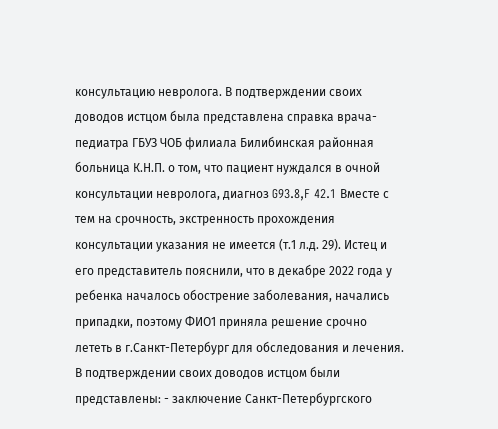консультацию невролога. В подтверждении своих доводов истцом была представлена справка врача-педиатра ГБУЗ ЧОБ филиала Билибинская районная больница К.Н.П. о том, что пациент нуждался в очной консультации невролога, диагноз G93.8,F 42.1 Вместе с тем на срочность, экстренность прохождения консультации указания не имеется (т.1 л.д. 29). Истец и его представитель пояснили, что в декабре 2022 года у ребенка началось обострение заболевания, начались припадки, поэтому ФИО1 приняла решение срочно лететь в г.Санкт-Петербург для обследования и лечения. В подтверждении своих доводов истцом были представлены: - заключение Санкт-Петербургского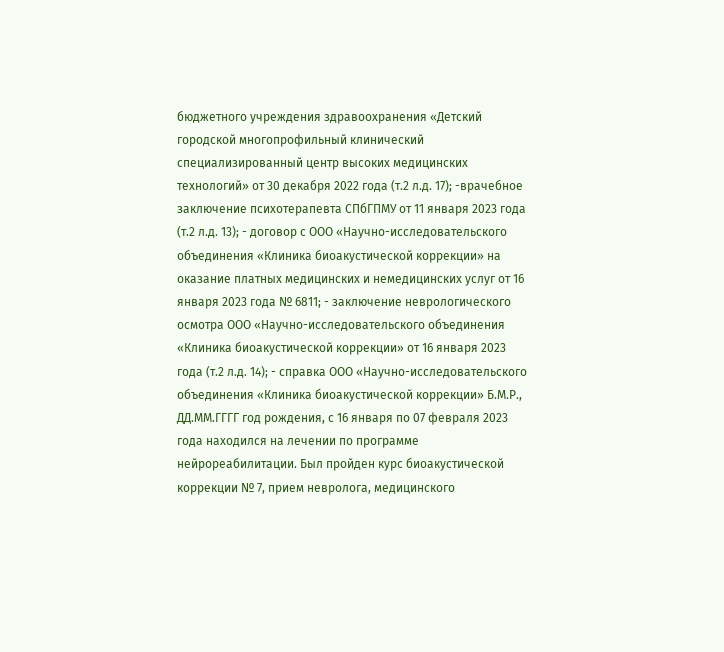бюджетного учреждения здравоохранения «Детский городской многопрофильный клинический специализированный центр высоких медицинских технологий» от 30 декабря 2022 года (т.2 л.д. 17); -врачебное заключение психотерапевта СПбГПМУ от 11 января 2023 года (т.2 л.д. 13); - договор с ООО «Научно-исследовательского объединения «Клиника биоакустической коррекции» на оказание платных медицинских и немедицинских услуг от 16 января 2023 года № 6811; - заключение неврологического осмотра ООО «Научно-исследовательского объединения «Клиника биоакустической коррекции» от 16 января 2023 года (т.2 л.д. 14); - справка ООО «Научно-исследовательского объединения «Клиника биоакустической коррекции» Б.М.Р., ДД.ММ.ГГГГ год рождения, с 16 января по 07 февраля 2023 года находился на лечении по программе нейрореабилитации. Был пройден курс биоакустической коррекции № 7, прием невролога, медицинского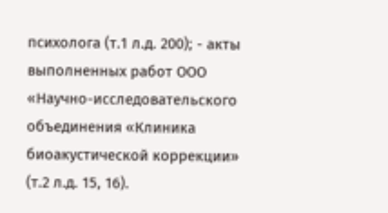психолога (т.1 л.д. 200); - акты выполненных работ ООО «Научно-исследовательского объединения «Клиника биоакустической коррекции» (т.2 л.д. 15, 16).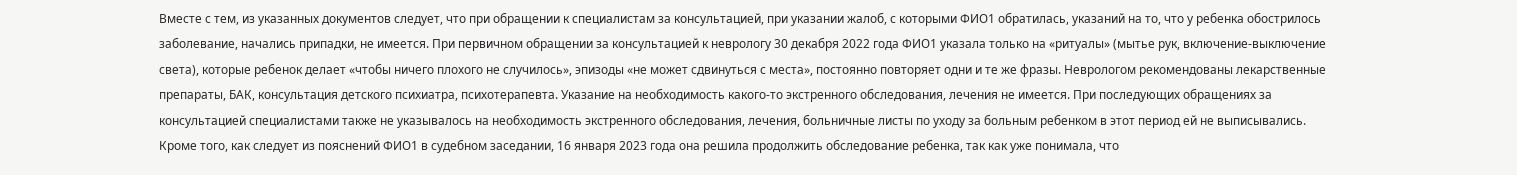Вместе с тем, из указанных документов следует, что при обращении к специалистам за консультацией, при указании жалоб, с которыми ФИО1 обратилась, указаний на то, что у ребенка обострилось заболевание, начались припадки, не имеется. При первичном обращении за консультацией к неврологу 30 декабря 2022 года ФИО1 указала только на «ритуалы» (мытье рук, включение-выключение света), которые ребенок делает «чтобы ничего плохого не случилось», эпизоды «не может сдвинуться с места», постоянно повторяет одни и те же фразы. Неврологом рекомендованы лекарственные препараты, БАК, консультация детского психиатра, психотерапевта. Указание на необходимость какого-то экстренного обследования, лечения не имеется. При последующих обращениях за консультацией специалистами также не указывалось на необходимость экстренного обследования, лечения, больничные листы по уходу за больным ребенком в этот период ей не выписывались. Кроме того, как следует из пояснений ФИО1 в судебном заседании, 16 января 2023 года она решила продолжить обследование ребенка, так как уже понимала, что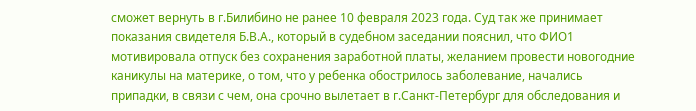сможет вернуть в г.Билибино не ранее 10 февраля 2023 года. Суд так же принимает показания свидетеля Б.В.А., который в судебном заседании пояснил, что ФИО1 мотивировала отпуск без сохранения заработной платы, желанием провести новогодние каникулы на материке, о том, что у ребенка обострилось заболевание, начались припадки, в связи с чем, она срочно вылетает в г.Санкт-Петербург для обследования и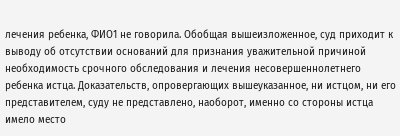лечения ребенка, ФИО1 не говорила. Обобщая вышеизложенное, суд приходит к выводу об отсутствии оснований для признания уважительной причиной необходимость срочного обследования и лечения несовершеннолетнего ребенка истца. Доказательств, опровергающих вышеуказанное, ни истцом, ни его представителем, суду не представлено, наоборот, именно со стороны истца имело место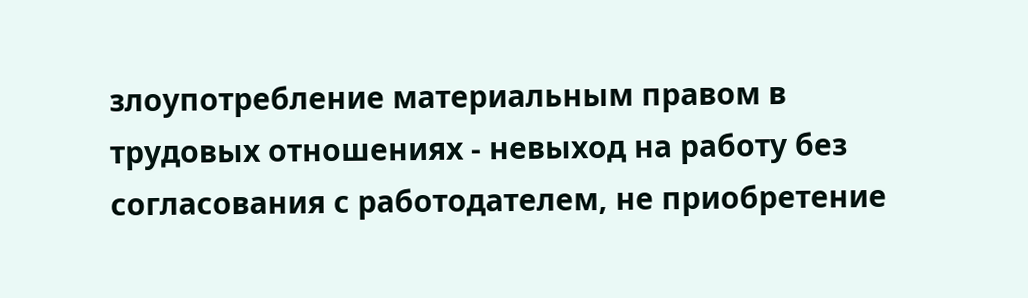злоупотребление материальным правом в трудовых отношениях - невыход на работу без согласования с работодателем, не приобретение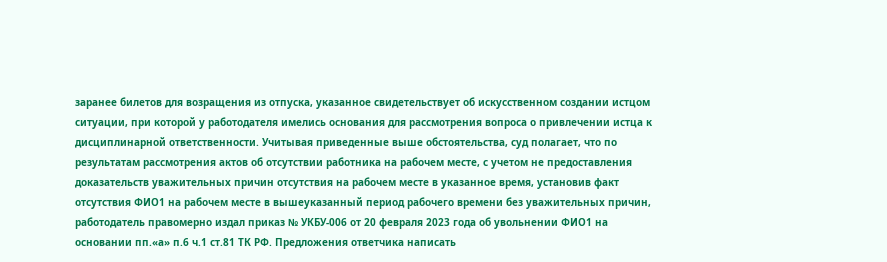заранее билетов для возращения из отпуска, указанное свидетельствует об искусственном создании истцом ситуации, при которой у работодателя имелись основания для рассмотрения вопроса о привлечении истца к дисциплинарной ответственности. Учитывая приведенные выше обстоятельства, суд полагает, что по результатам рассмотрения актов об отсутствии работника на рабочем месте, с учетом не предоставления доказательств уважительных причин отсутствия на рабочем месте в указанное время, установив факт отсутствия ФИО1 на рабочем месте в вышеуказанный период рабочего времени без уважительных причин, работодатель правомерно издал приказ № УКБУ-006 от 20 февраля 2023 года об увольнении ФИО1 на основании пп.«а» п.6 ч.1 ст.81 ТК РФ. Предложения ответчика написать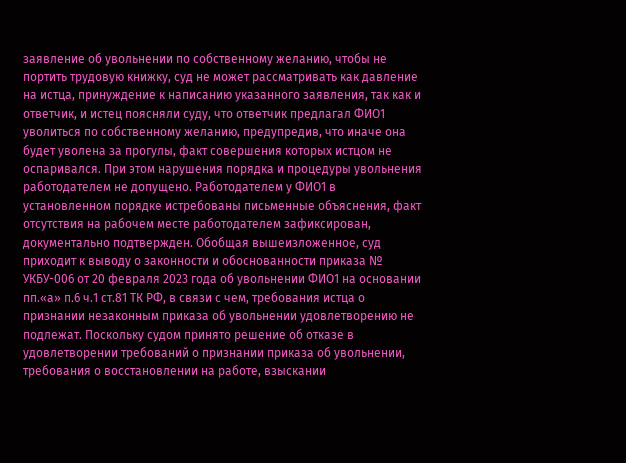заявление об увольнении по собственному желанию, чтобы не портить трудовую книжку, суд не может рассматривать как давление на истца, принуждение к написанию указанного заявления, так как и ответчик, и истец поясняли суду, что ответчик предлагал ФИО1 уволиться по собственному желанию, предупредив, что иначе она будет уволена за прогулы, факт совершения которых истцом не оспаривался. При этом нарушения порядка и процедуры увольнения работодателем не допущено. Работодателем у ФИО1 в установленном порядке истребованы письменные объяснения, факт отсутствия на рабочем месте работодателем зафиксирован, документально подтвержден. Обобщая вышеизложенное, суд приходит к выводу о законности и обоснованности приказа № УКБУ-006 от 20 февраля 2023 года об увольнении ФИО1 на основании пп.«а» п.6 ч.1 ст.81 ТК РФ, в связи с чем, требования истца о признании незаконным приказа об увольнении удовлетворению не подлежат. Поскольку судом принято решение об отказе в удовлетворении требований о признании приказа об увольнении, требования о восстановлении на работе, взыскании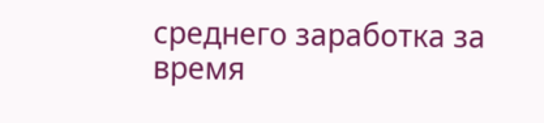среднего заработка за время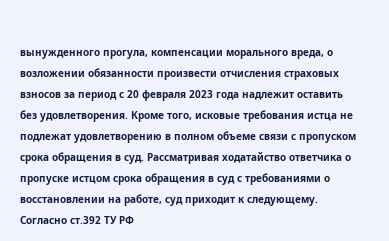вынужденного прогула, компенсации морального вреда, о возложении обязанности произвести отчисления страховых взносов за период с 20 февраля 2023 года надлежит оставить без удовлетворения. Кроме того, исковые требования истца не подлежат удовлетворению в полном объеме связи с пропуском срока обращения в суд. Рассматривая ходатайство ответчика о пропуске истцом срока обращения в суд с требованиями о восстановлении на работе, суд приходит к следующему. Согласно ст.392 ТУ РФ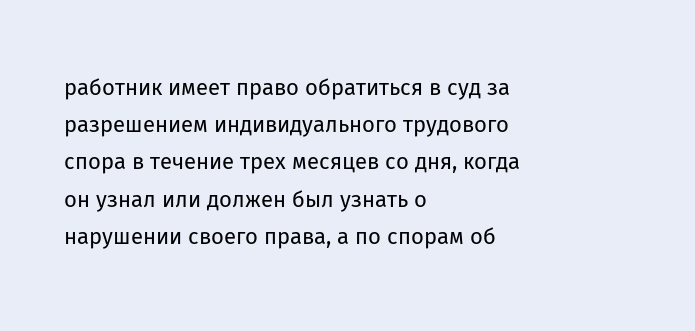работник имеет право обратиться в суд за разрешением индивидуального трудового спора в течение трех месяцев со дня, когда он узнал или должен был узнать о нарушении своего права, а по спорам об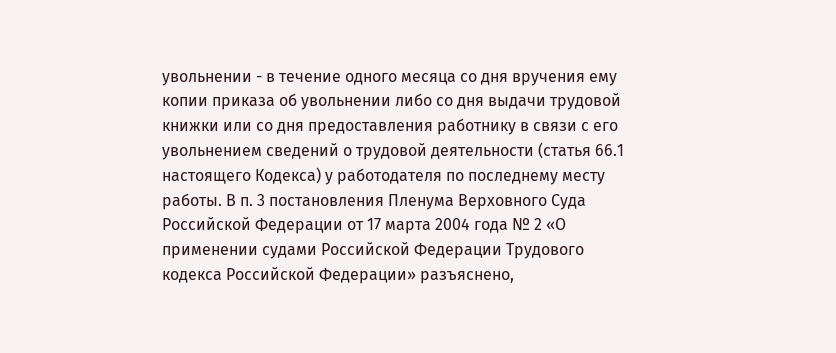увольнении - в течение одного месяца со дня вручения ему копии приказа об увольнении либо со дня выдачи трудовой книжки или со дня предоставления работнику в связи с его увольнением сведений о трудовой деятельности (статья 66.1 настоящего Кодекса) у работодателя по последнему месту работы. В п. 3 постановления Пленума Верховного Суда Российской Федерации от 17 марта 2004 года № 2 «О применении судами Российской Федерации Трудового кодекса Российской Федерации» разъяснено,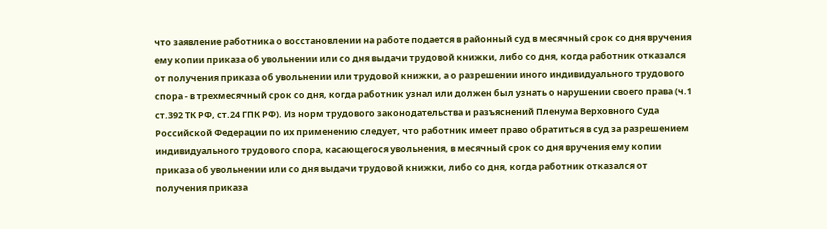что заявление работника о восстановлении на работе подается в районный суд в месячный срок со дня вручения ему копии приказа об увольнении или со дня выдачи трудовой книжки, либо со дня, когда работник отказался от получения приказа об увольнении или трудовой книжки, а о разрешении иного индивидуального трудового спора - в трехмесячный срок со дня, когда работник узнал или должен был узнать о нарушении своего права (ч.1 ст.392 ТК РФ, ст.24 ГПК РФ). Из норм трудового законодательства и разъяснений Пленума Верховного Суда Российской Федерации по их применению следует, что работник имеет право обратиться в суд за разрешением индивидуального трудового спора, касающегося увольнения, в месячный срок со дня вручения ему копии приказа об увольнении или со дня выдачи трудовой книжки, либо со дня, когда работник отказался от получения приказа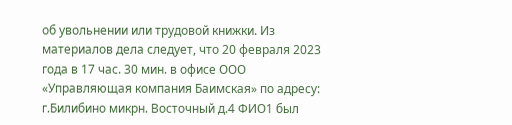об увольнении или трудовой книжки. Из материалов дела следует, что 20 февраля 2023 года в 17 час. 30 мин. в офисе ООО «Управляющая компания Баимская» по адресу: г.Билибино микрн. Восточный д.4 ФИО1 был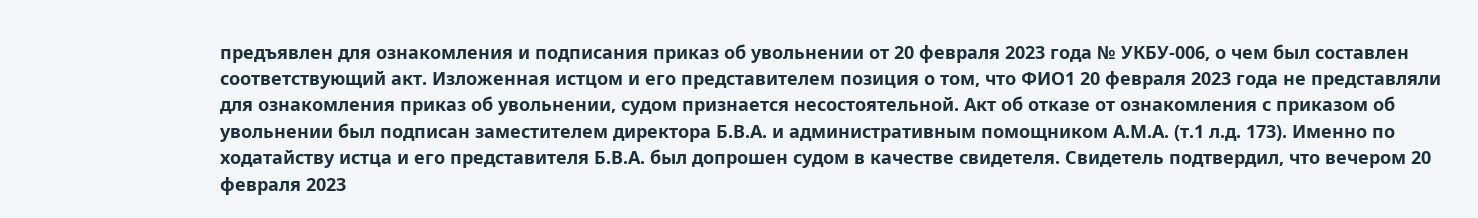предъявлен для ознакомления и подписания приказ об увольнении от 20 февраля 2023 года № УКБУ-006, о чем был составлен соответствующий акт. Изложенная истцом и его представителем позиция о том, что ФИО1 20 февраля 2023 года не представляли для ознакомления приказ об увольнении, судом признается несостоятельной. Акт об отказе от ознакомления с приказом об увольнении был подписан заместителем директора Б.В.А. и административным помощником А.М.А. (т.1 л.д. 173). Именно по ходатайству истца и его представителя Б.В.А. был допрошен судом в качестве свидетеля. Свидетель подтвердил, что вечером 20 февраля 2023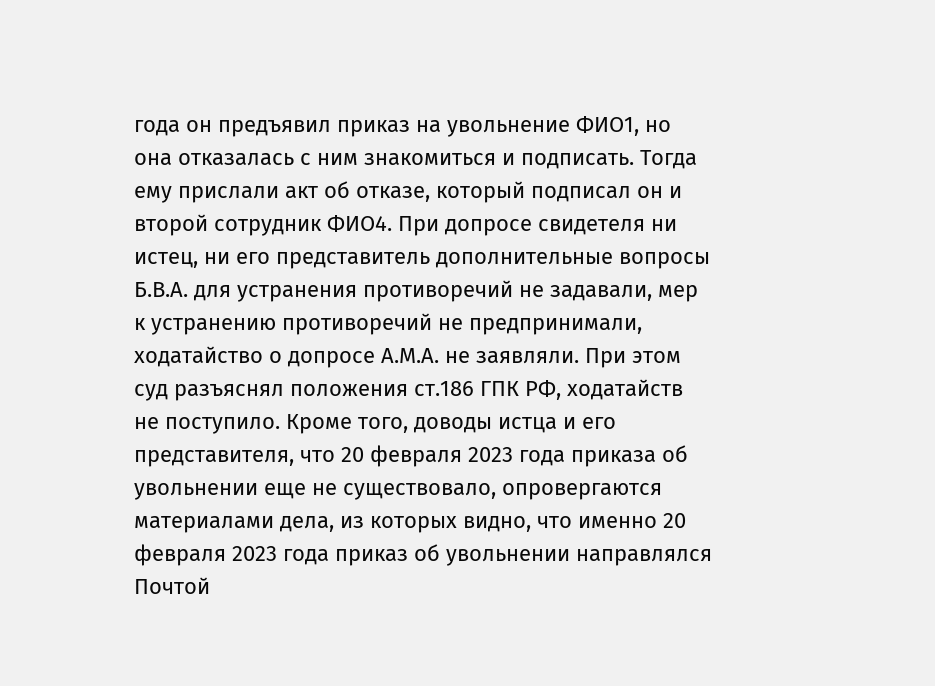года он предъявил приказ на увольнение ФИО1, но она отказалась с ним знакомиться и подписать. Тогда ему прислали акт об отказе, который подписал он и второй сотрудник ФИО4. При допросе свидетеля ни истец, ни его представитель дополнительные вопросы Б.В.А. для устранения противоречий не задавали, мер к устранению противоречий не предпринимали, ходатайство о допросе А.М.А. не заявляли. При этом суд разъяснял положения ст.186 ГПК РФ, ходатайств не поступило. Кроме того, доводы истца и его представителя, что 20 февраля 2023 года приказа об увольнении еще не существовало, опровергаются материалами дела, из которых видно, что именно 20 февраля 2023 года приказ об увольнении направлялся Почтой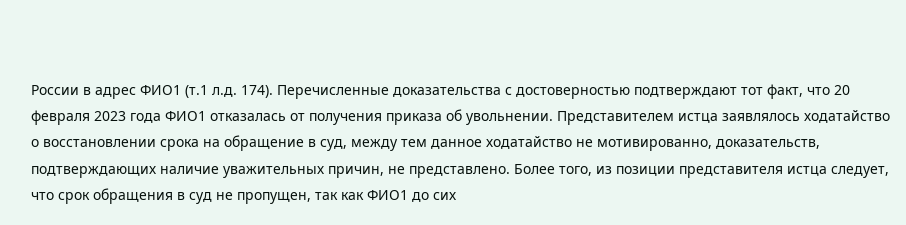России в адрес ФИО1 (т.1 л.д. 174). Перечисленные доказательства с достоверностью подтверждают тот факт, что 20 февраля 2023 года ФИО1 отказалась от получения приказа об увольнении. Представителем истца заявлялось ходатайство о восстановлении срока на обращение в суд, между тем данное ходатайство не мотивированно, доказательств, подтверждающих наличие уважительных причин, не представлено. Более того, из позиции представителя истца следует, что срок обращения в суд не пропущен, так как ФИО1 до сих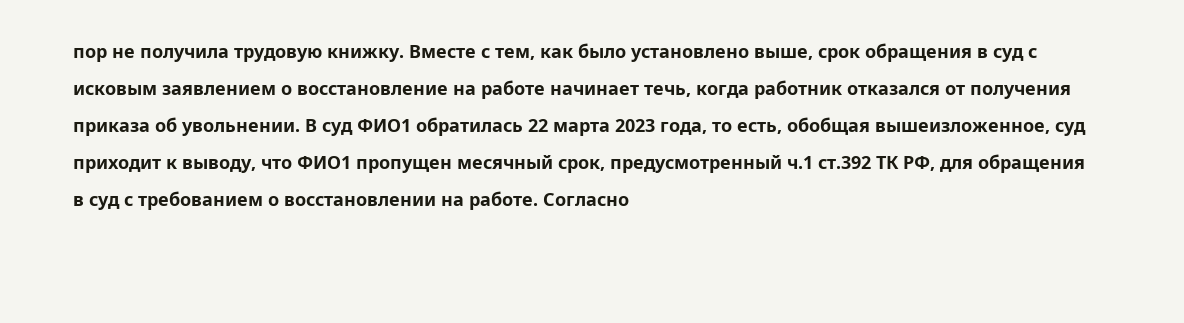пор не получила трудовую книжку. Вместе с тем, как было установлено выше, срок обращения в суд с исковым заявлением о восстановление на работе начинает течь, когда работник отказался от получения приказа об увольнении. В суд ФИО1 обратилась 22 марта 2023 года, то есть, обобщая вышеизложенное, суд приходит к выводу, что ФИО1 пропущен месячный срок, предусмотренный ч.1 ст.392 ТК РФ, для обращения в суд с требованием о восстановлении на работе. Согласно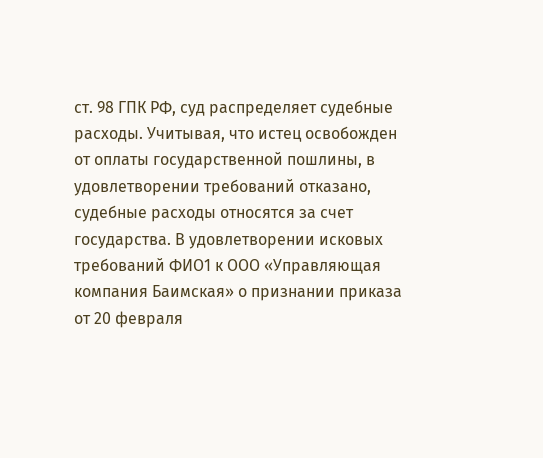ст. 98 ГПК РФ, суд распределяет судебные расходы. Учитывая, что истец освобожден от оплаты государственной пошлины, в удовлетворении требований отказано, судебные расходы относятся за счет государства. В удовлетворении исковых требований ФИО1 к ООО «Управляющая компания Баимская» о признании приказа от 20 февраля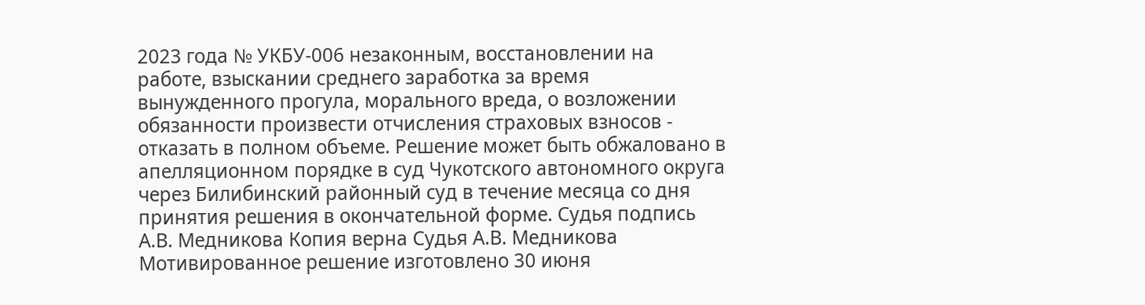2023 года № УКБУ-006 незаконным, восстановлении на работе, взыскании среднего заработка за время вынужденного прогула, морального вреда, о возложении обязанности произвести отчисления страховых взносов - отказать в полном объеме. Решение может быть обжаловано в апелляционном порядке в суд Чукотского автономного округа через Билибинский районный суд в течение месяца со дня принятия решения в окончательной форме. Судья подпись А.В. Медникова Копия верна Судья А.В. Медникова Мотивированное решение изготовлено 30 июня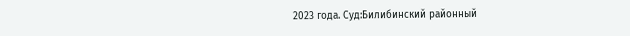2023 года. Суд:Билибинский районный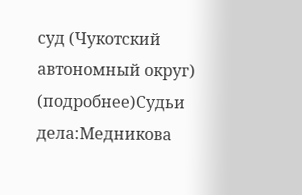суд (Чукотский автономный округ) (подробнее)Судьи дела:Медникова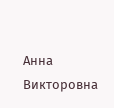Анна Викторовна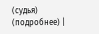(судья) (подробнее) |